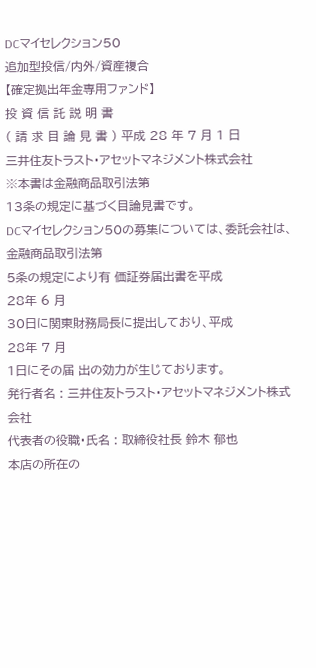DCマイセレクション50
追加型投信/内外/資産複合
【確定拠出年金専用ファンド】
投 資 信 託 説 明 書
( 請 求 目 論 見 書 ) 平成 28 年 7 月 1 日
三井住友トラスト・アセットマネジメント株式会社
※本書は金融商品取引法第
13条の規定に基づく目論見書です。
DCマイセレクション50の募集については、委託会社は、金融商品取引法第
5条の規定により有 価証券届出書を平成
28年 6 月
30日に関東財務局長に提出しており、平成
28年 7 月
1日にその届 出の効力が生じております。
発行者名 : 三井住友トラスト・アセットマネジメント株式会社
代表者の役職・氏名 : 取締役社長 鈴木 郁也
本店の所在の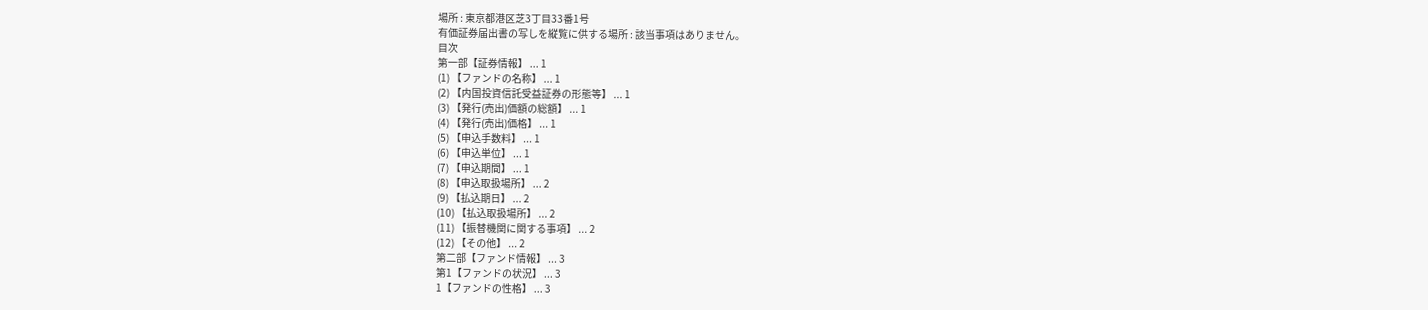場所 : 東京都港区芝3丁目33番1号
有価証券届出書の写しを縦覧に供する場所 : 該当事項はありません。
目次
第一部【証券情報】 ... 1
(1) 【ファンドの名称】 ... 1
(2) 【内国投資信託受益証券の形態等】 ... 1
(3) 【発行(売出)価額の総額】 ... 1
(4) 【発行(売出)価格】 ... 1
(5) 【申込手数料】 ... 1
(6) 【申込単位】 ... 1
(7) 【申込期間】 ... 1
(8) 【申込取扱場所】 ... 2
(9) 【払込期日】 ... 2
(10) 【払込取扱場所】 ... 2
(11) 【振替機関に関する事項】 ... 2
(12) 【その他】 ... 2
第二部【ファンド情報】 ... 3
第1【ファンドの状況】 ... 3
1【ファンドの性格】 ... 3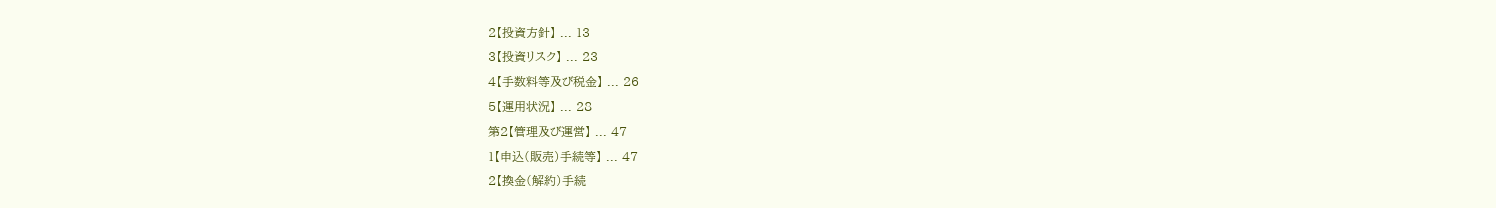2【投資方針】 ... 13
3【投資リスク】 ... 23
4【手数料等及び税金】 ... 26
5【運用状況】 ... 28
第2【管理及び運営】 ... 47
1【申込(販売)手続等】 ... 47
2【換金(解約)手続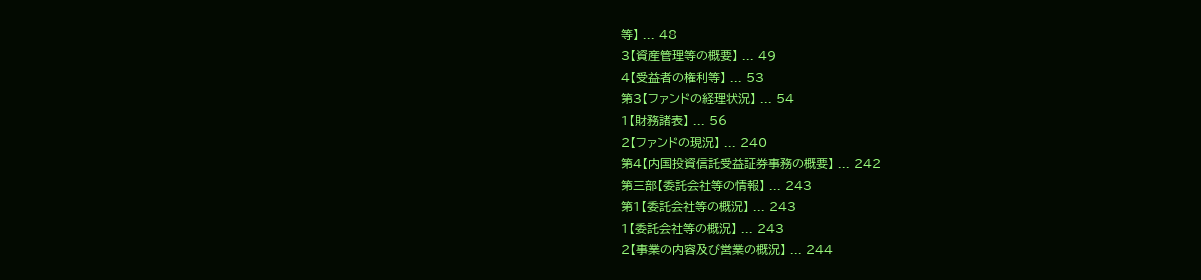等】 ... 48
3【資産管理等の概要】 ... 49
4【受益者の権利等】 ... 53
第3【ファンドの経理状況】 ... 54
1【財務諸表】 ... 56
2【ファンドの現況】 ... 240
第4【内国投資信託受益証券事務の概要】 ... 242
第三部【委託会社等の情報】 ... 243
第1【委託会社等の概況】 ... 243
1【委託会社等の概況】 ... 243
2【事業の内容及び営業の概況】 ... 244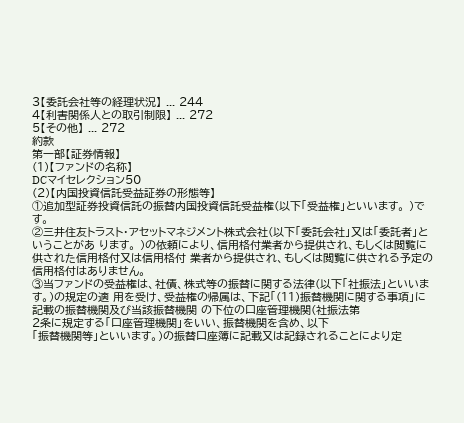3【委託会社等の経理状況】 ... 244
4【利害関係人との取引制限】 ... 272
5【その他】 ... 272
約款
第一部【証券情報】
(1)【ファンドの名称】
DCマイセレクション50
(2)【内国投資信託受益証券の形態等】
①追加型証券投資信託の振替内国投資信託受益権(以下「受益権」といいます。 )です。
②三井住友トラスト・アセットマネジメント株式会社(以下「委託会社」又は「委託者」ということがあ ります。 )の依頼により、信用格付業者から提供され、もしくは閲覧に供された信用格付又は信用格付 業者から提供され、もしくは閲覧に供される予定の信用格付はありません。
③当ファンドの受益権は、社債、株式等の振替に関する法律(以下「社振法」といいます。)の規定の適 用を受け、受益権の帰属は、下記「(11)振替機関に関する事項」に記載の振替機関及び当該振替機関 の下位の口座管理機関(社振法第
2条に規定する「口座管理機関」をいい、振替機関を含め、以下
「振替機関等」といいます。)の振替口座簿に記載又は記録されることにより定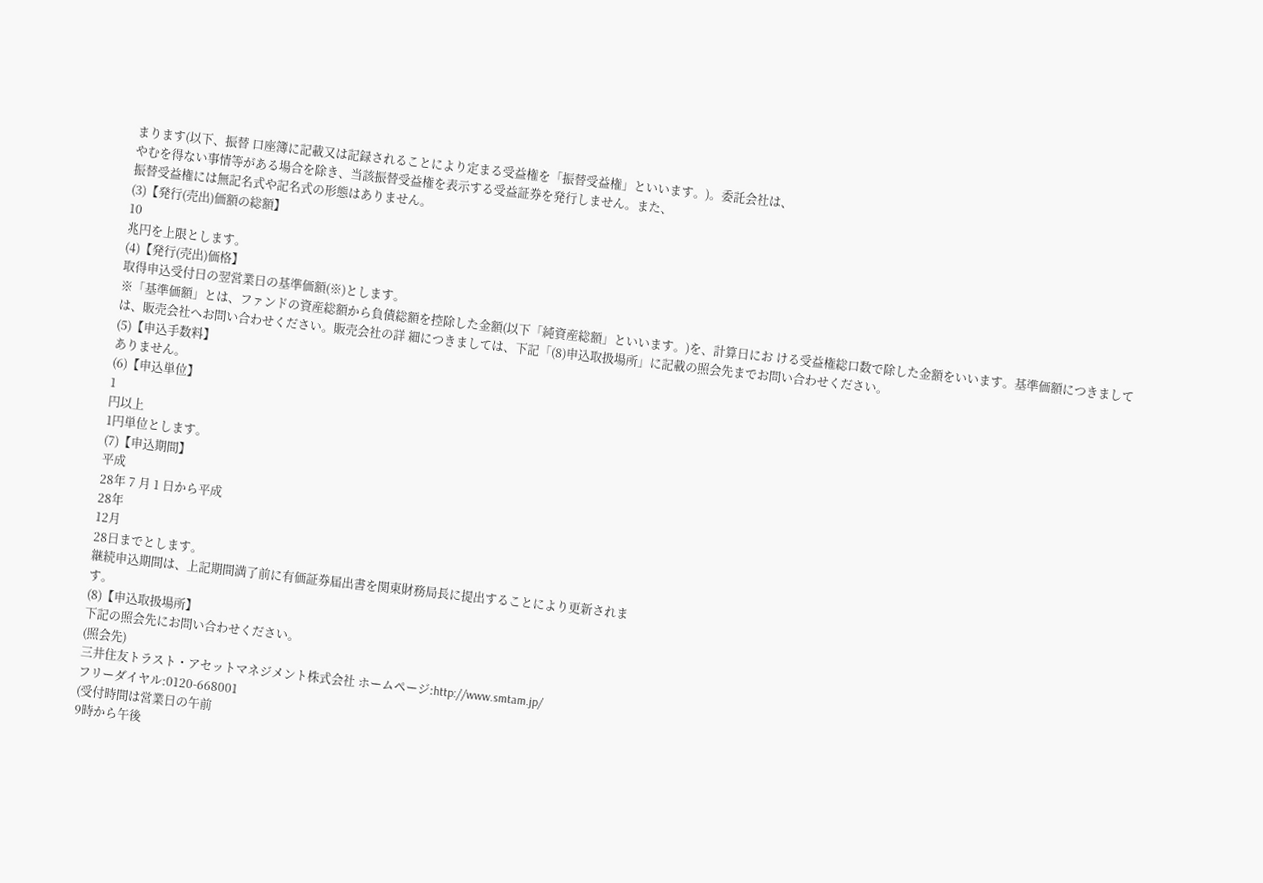まります(以下、振替 口座簿に記載又は記録されることにより定まる受益権を「振替受益権」といいます。)。委託会社は、
やむを得ない事情等がある場合を除き、当該振替受益権を表示する受益証券を発行しません。また、
振替受益権には無記名式や記名式の形態はありません。
(3)【発行(売出)価額の総額】
10
兆円を上限とします。
(4)【発行(売出)価格】
取得申込受付日の翌営業日の基準価額(※)とします。
※「基準価額」とは、ファンドの資産総額から負債総額を控除した金額(以下「純資産総額」といいます。)を、計算日にお ける受益権総口数で除した金額をいいます。基準価額につきましては、販売会社へお問い合わせください。販売会社の詳 細につきましては、下記「(8)申込取扱場所」に記載の照会先までお問い合わせください。
(5)【申込手数料】
ありません。
(6)【申込単位】
1
円以上
1円単位とします。
(7)【申込期間】
平成
28年 7 月 1 日から平成
28年
12月
28日までとします。
継続申込期間は、上記期間満了前に有価証券届出書を関東財務局長に提出することにより更新されま
す。
(8)【申込取扱場所】
下記の照会先にお問い合わせください。
(照会先)
三井住友トラスト・アセットマネジメント株式会社 ホームページ:http://www.smtam.jp/
フリーダイヤル:0120-668001
(受付時間は営業日の午前
9時から午後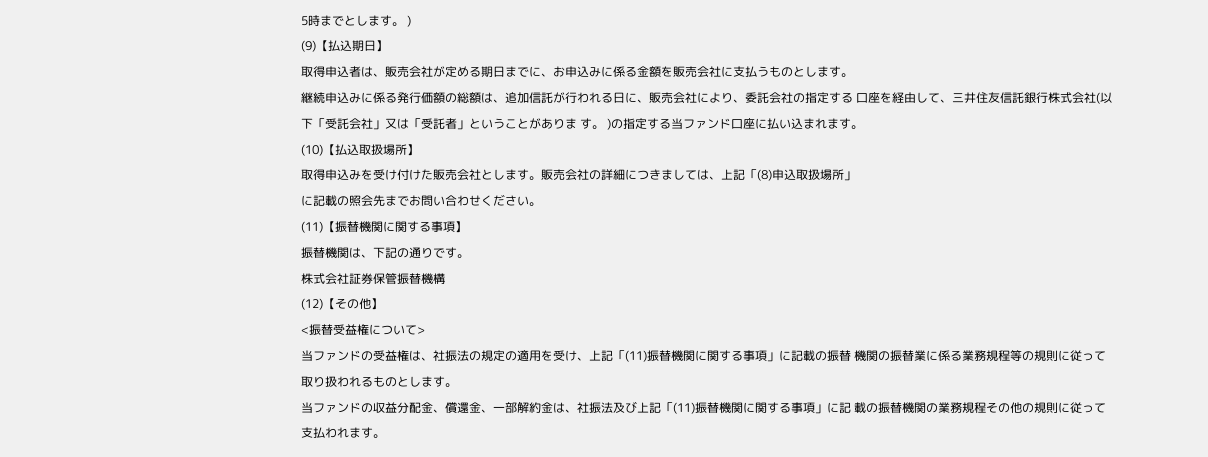5時までとします。 )
(9)【払込期日】
取得申込者は、販売会社が定める期日までに、お申込みに係る金額を販売会社に支払うものとします。
継続申込みに係る発行価額の総額は、追加信託が行われる日に、販売会社により、委託会社の指定する 口座を経由して、三井住友信託銀行株式会社(以下「受託会社」又は「受託者」ということがありま す。 )の指定する当ファンド口座に払い込まれます。
(10)【払込取扱場所】
取得申込みを受け付けた販売会社とします。販売会社の詳細につきましては、上記「(8)申込取扱場所」
に記載の照会先までお問い合わせください。
(11)【振替機関に関する事項】
振替機関は、下記の通りです。
株式会社証券保管振替機構
(12)【その他】
<振替受益権について>
当ファンドの受益権は、社振法の規定の適用を受け、上記「(11)振替機関に関する事項」に記載の振替 機関の振替業に係る業務規程等の規則に従って取り扱われるものとします。
当ファンドの収益分配金、償還金、一部解約金は、社振法及び上記「(11)振替機関に関する事項」に記 載の振替機関の業務規程その他の規則に従って支払われます。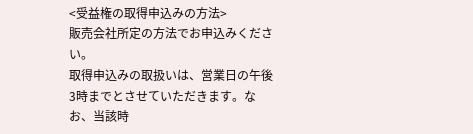<受益権の取得申込みの方法>
販売会社所定の方法でお申込みください。
取得申込みの取扱いは、営業日の午後
3時までとさせていただきます。なお、当該時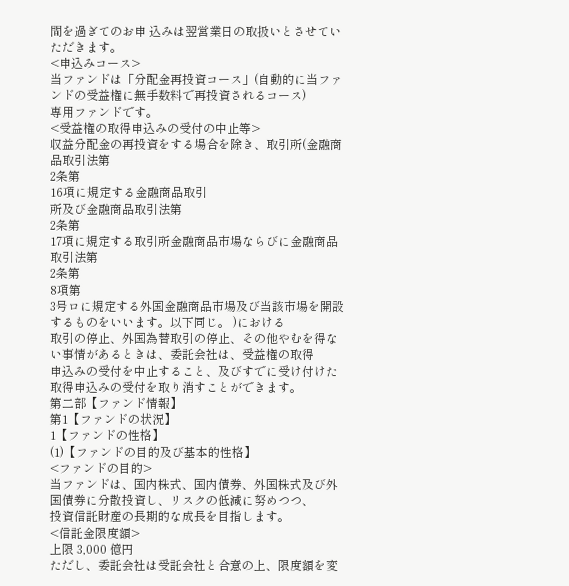間を過ぎてのお申 込みは翌営業日の取扱いとさせていただきます。
<申込みコース>
当ファンドは「分配金再投資コース」(自動的に当ファンドの受益権に無手数料で再投資されるコース)
専用ファンドです。
<受益権の取得申込みの受付の中止等>
収益分配金の再投資をする場合を除き、取引所(金融商品取引法第
2条第
16項に規定する金融商品取引
所及び金融商品取引法第
2条第
17項に規定する取引所金融商品市場ならびに金融商品取引法第
2条第
8項第
3号ロに規定する外国金融商品市場及び当該市場を開設するものをいいます。以下同じ。 )における
取引の停止、外国為替取引の停止、その他やむを得ない事情があるときは、委託会社は、受益権の取得
申込みの受付を中止すること、及びすでに受け付けた取得申込みの受付を取り消すことができます。
第二部【ファンド情報】
第1【ファンドの状況】
1【ファンドの性格】
(1)【ファンドの目的及び基本的性格】
<ファンドの目的>
当ファンドは、国内株式、国内債券、外国株式及び外国債券に分散投資し、リスクの低減に努めつつ、
投資信託財産の長期的な成長を目指します。
<信託金限度額>
上限 3,000 億円
ただし、委託会社は受託会社と合意の上、限度額を変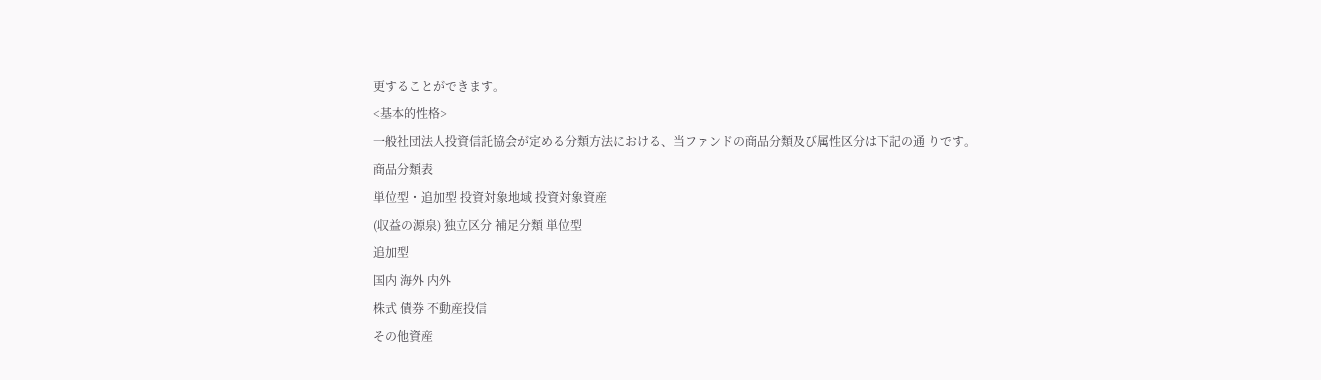更することができます。
<基本的性格>
一般社団法人投資信託協会が定める分類方法における、当ファンドの商品分類及び属性区分は下記の通 りです。
商品分類表
単位型・追加型 投資対象地域 投資対象資産
(収益の源泉) 独立区分 補足分類 単位型
追加型
国内 海外 内外
株式 債券 不動産投信
その他資産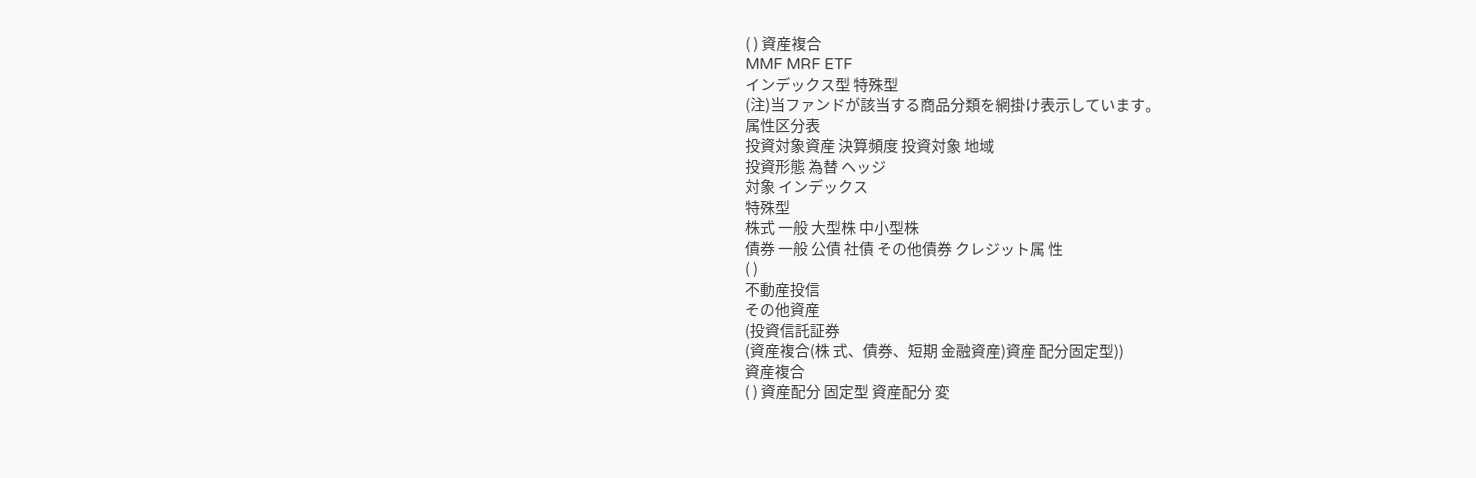( ) 資産複合
MMF MRF ETF
インデックス型 特殊型
(注)当ファンドが該当する商品分類を網掛け表示しています。
属性区分表
投資対象資産 決算頻度 投資対象 地域
投資形態 為替 ヘッジ
対象 インデックス
特殊型
株式 一般 大型株 中小型株
債券 一般 公債 社債 その他債券 クレジット属 性
( )
不動産投信
その他資産
(投資信託証券
(資産複合(株 式、債券、短期 金融資産)資産 配分固定型))
資産複合
( ) 資産配分 固定型 資産配分 変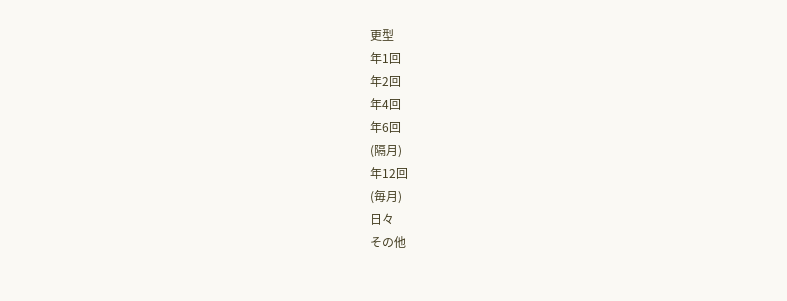更型
年1回
年2回
年4回
年6回
(隔月)
年12回
(毎月)
日々
その他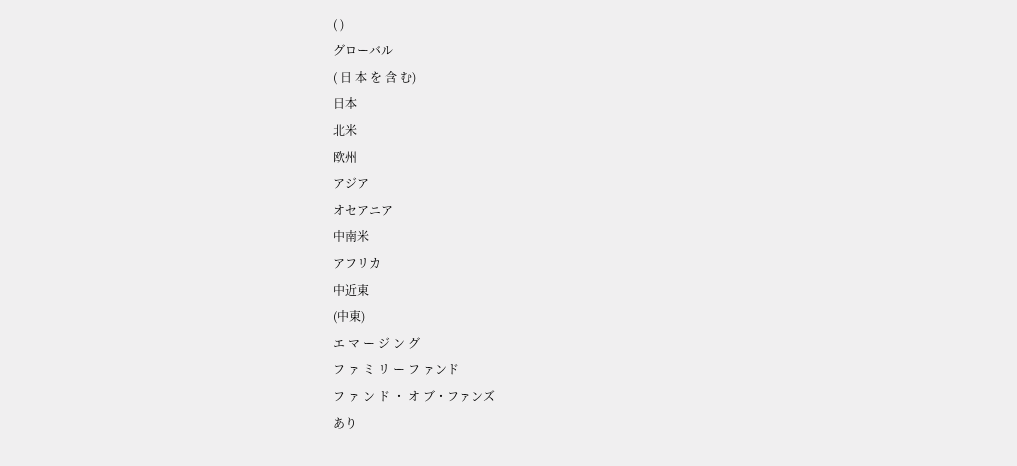( )
グローバル
( 日 本 を 含 む)
日本
北米
欧州
アジア
オセアニア
中南米
アフリカ
中近東
(中東)
エ マ ー ジ ン グ
フ ァ ミ リ ー フ ァンド
フ ァ ン ド ・ オ ブ・ファンズ
あり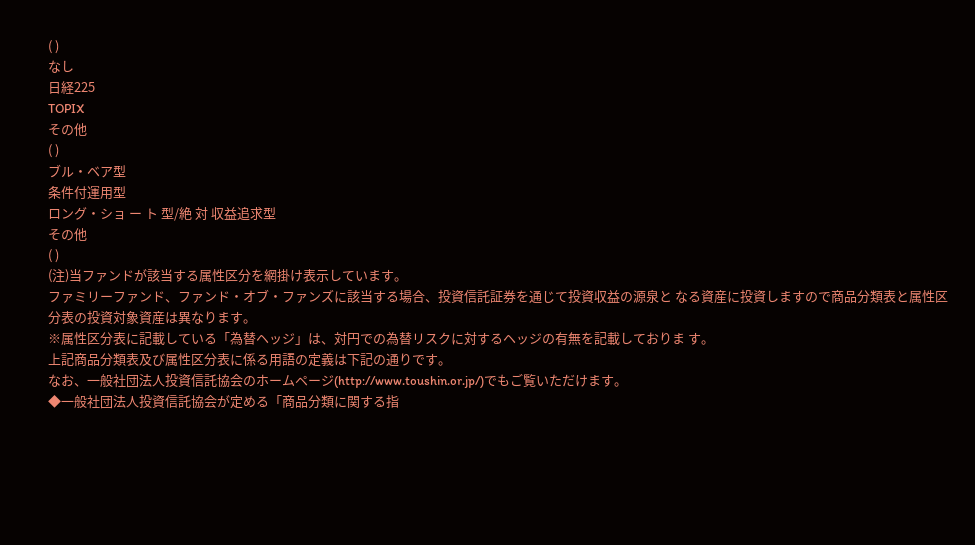( )
なし
日経225
TOPIX
その他
( )
ブル・ベア型
条件付運用型
ロング・ショ ー ト 型/絶 対 収益追求型
その他
( )
(注)当ファンドが該当する属性区分を網掛け表示しています。
ファミリーファンド、ファンド・オブ・ファンズに該当する場合、投資信託証券を通じて投資収益の源泉と なる資産に投資しますので商品分類表と属性区分表の投資対象資産は異なります。
※属性区分表に記載している「為替ヘッジ」は、対円での為替リスクに対するヘッジの有無を記載しておりま す。
上記商品分類表及び属性区分表に係る用語の定義は下記の通りです。
なお、一般社団法人投資信託協会のホームページ(http://www.toushin.or.jp/)でもご覧いただけます。
◆一般社団法人投資信託協会が定める「商品分類に関する指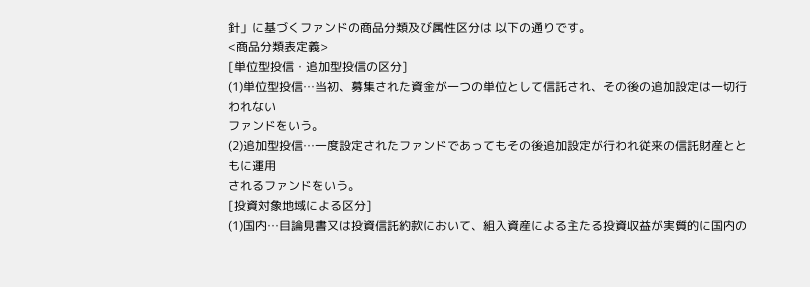針」に基づくファンドの商品分類及び属性区分は 以下の通りです。
<商品分類表定義>
[単位型投信・追加型投信の区分]
(1)単位型投信…当初、募集された資金が一つの単位として信託され、その後の追加設定は一切行われない
ファンドをいう。
(2)追加型投信…一度設定されたファンドであってもその後追加設定が行われ従来の信託財産とともに運用
されるファンドをいう。
[投資対象地域による区分]
(1)国内…目論見書又は投資信託約款において、組入資産による主たる投資収益が実質的に国内の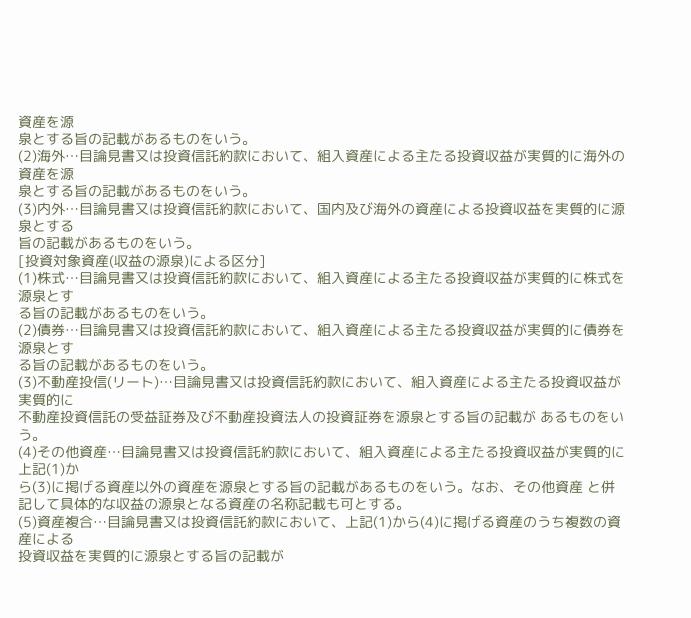資産を源
泉とする旨の記載があるものをいう。
(2)海外…目論見書又は投資信託約款において、組入資産による主たる投資収益が実質的に海外の資産を源
泉とする旨の記載があるものをいう。
(3)内外…目論見書又は投資信託約款において、国内及び海外の資産による投資収益を実質的に源泉とする
旨の記載があるものをいう。
[投資対象資産(収益の源泉)による区分]
(1)株式…目論見書又は投資信託約款において、組入資産による主たる投資収益が実質的に株式を源泉とす
る旨の記載があるものをいう。
(2)債券…目論見書又は投資信託約款において、組入資産による主たる投資収益が実質的に債券を源泉とす
る旨の記載があるものをいう。
(3)不動産投信(リート)…目論見書又は投資信託約款において、組入資産による主たる投資収益が実質的に
不動産投資信託の受益証券及び不動産投資法人の投資証券を源泉とする旨の記載が あるものをいう。
(4)その他資産…目論見書又は投資信託約款において、組入資産による主たる投資収益が実質的に上記(1)か
ら(3)に掲げる資産以外の資産を源泉とする旨の記載があるものをいう。なお、その他資産 と併記して具体的な収益の源泉となる資産の名称記載も可とする。
(5)資産複合…目論見書又は投資信託約款において、上記(1)から(4)に掲げる資産のうち複数の資産による
投資収益を実質的に源泉とする旨の記載が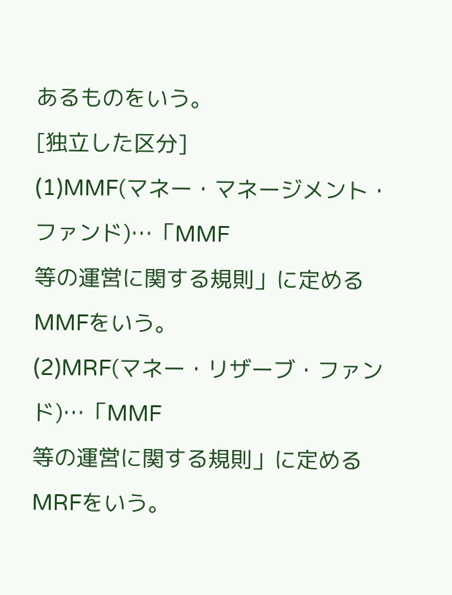あるものをいう。
[独立した区分]
(1)MMF(マネー・マネージメント・ファンド)…「MMF
等の運営に関する規則」に定める
MMFをいう。
(2)MRF(マネー・リザーブ・ファンド)…「MMF
等の運営に関する規則」に定める
MRFをいう。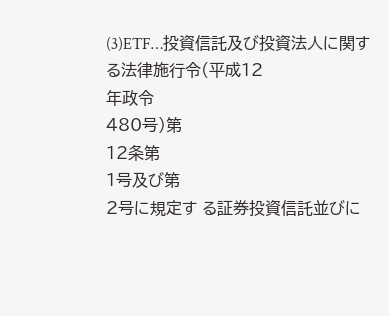(3)ETF…投資信託及び投資法人に関する法律施行令(平成12
年政令
480号)第
12条第
1号及び第
2号に規定す る証券投資信託並びに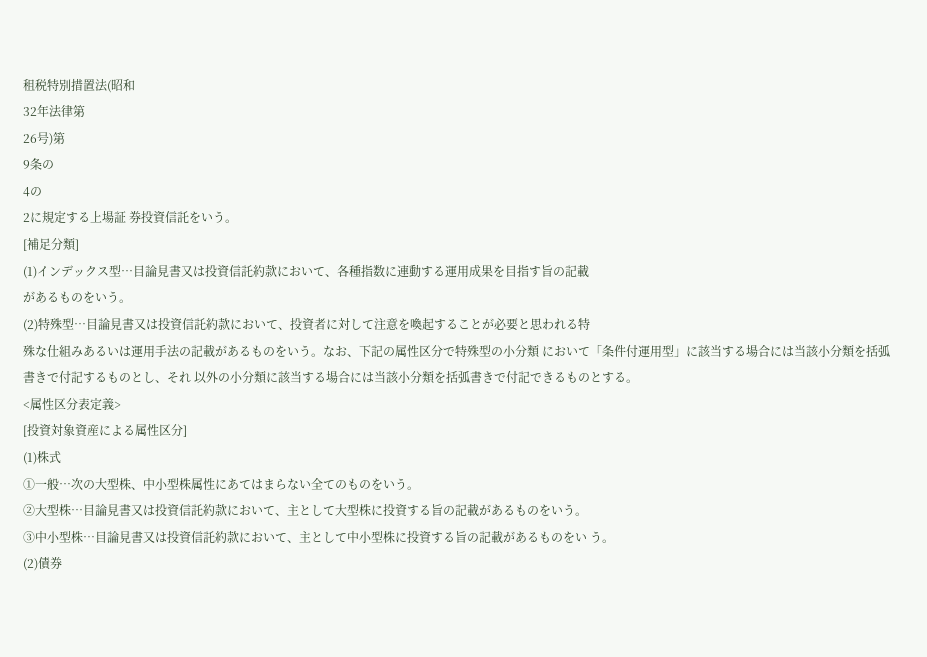租税特別措置法(昭和
32年法律第
26号)第
9条の
4の
2に規定する上場証 券投資信託をいう。
[補足分類]
(1)インデックス型…目論見書又は投資信託約款において、各種指数に連動する運用成果を目指す旨の記載
があるものをいう。
(2)特殊型…目論見書又は投資信託約款において、投資者に対して注意を喚起することが必要と思われる特
殊な仕組みあるいは運用手法の記載があるものをいう。なお、下記の属性区分で特殊型の小分類 において「条件付運用型」に該当する場合には当該小分類を括弧書きで付記するものとし、それ 以外の小分類に該当する場合には当該小分類を括弧書きで付記できるものとする。
<属性区分表定義>
[投資対象資産による属性区分]
(1)株式
①一般…次の大型株、中小型株属性にあてはまらない全てのものをいう。
②大型株…目論見書又は投資信託約款において、主として大型株に投資する旨の記載があるものをいう。
③中小型株…目論見書又は投資信託約款において、主として中小型株に投資する旨の記載があるものをい う。
(2)債券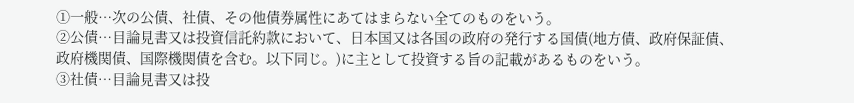①一般…次の公債、社債、その他債券属性にあてはまらない全てのものをいう。
②公債…目論見書又は投資信託約款において、日本国又は各国の政府の発行する国債(地方債、政府保証債、
政府機関債、国際機関債を含む。以下同じ。)に主として投資する旨の記載があるものをいう。
③社債…目論見書又は投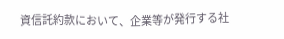資信託約款において、企業等が発行する社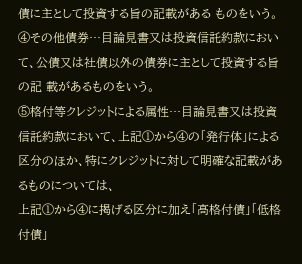債に主として投資する旨の記載がある ものをいう。
④その他債券…目論見書又は投資信託約款において、公債又は社債以外の債券に主として投資する旨の記 載があるものをいう。
⑤格付等クレジットによる属性…目論見書又は投資信託約款において、上記①から④の「発行体」による 区分のほか、特にクレジットに対して明確な記載があるものについては、
上記①から④に掲げる区分に加え「高格付債」「低格付債」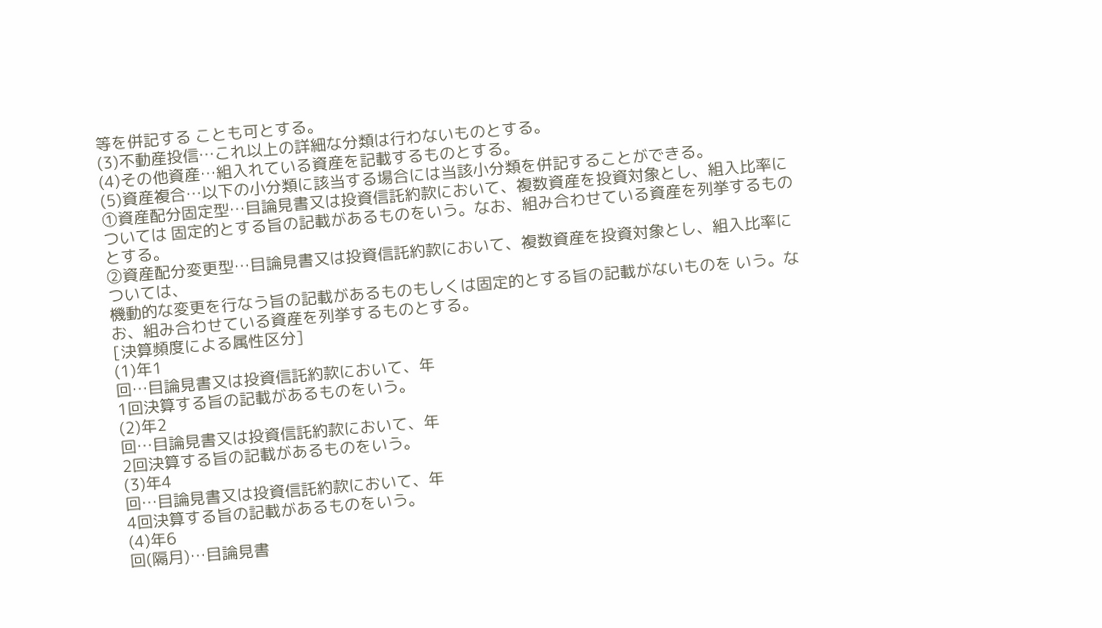等を併記する ことも可とする。
(3)不動産投信…これ以上の詳細な分類は行わないものとする。
(4)その他資産…組入れている資産を記載するものとする。
(5)資産複合…以下の小分類に該当する場合には当該小分類を併記することができる。
①資産配分固定型…目論見書又は投資信託約款において、複数資産を投資対象とし、組入比率については 固定的とする旨の記載があるものをいう。なお、組み合わせている資産を列挙するもの とする。
②資産配分変更型…目論見書又は投資信託約款において、複数資産を投資対象とし、組入比率については、
機動的な変更を行なう旨の記載があるものもしくは固定的とする旨の記載がないものを いう。なお、組み合わせている資産を列挙するものとする。
[決算頻度による属性区分]
(1)年1
回…目論見書又は投資信託約款において、年
1回決算する旨の記載があるものをいう。
(2)年2
回…目論見書又は投資信託約款において、年
2回決算する旨の記載があるものをいう。
(3)年4
回…目論見書又は投資信託約款において、年
4回決算する旨の記載があるものをいう。
(4)年6
回(隔月)…目論見書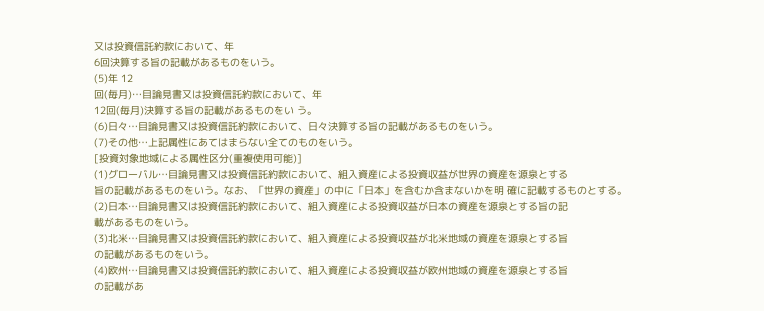又は投資信託約款において、年
6回決算する旨の記載があるものをいう。
(5)年 12
回(毎月)…目論見書又は投資信託約款において、年
12回(毎月)決算する旨の記載があるものをい う。
(6)日々…目論見書又は投資信託約款において、日々決算する旨の記載があるものをいう。
(7)その他…上記属性にあてはまらない全てのものをいう。
[投資対象地域による属性区分(重複使用可能)]
(1)グローバル…目論見書又は投資信託約款において、組入資産による投資収益が世界の資産を源泉とする
旨の記載があるものをいう。なお、「世界の資産」の中に「日本」を含むか含まないかを明 確に記載するものとする。
(2)日本…目論見書又は投資信託約款において、組入資産による投資収益が日本の資産を源泉とする旨の記
載があるものをいう。
(3)北米…目論見書又は投資信託約款において、組入資産による投資収益が北米地域の資産を源泉とする旨
の記載があるものをいう。
(4)欧州…目論見書又は投資信託約款において、組入資産による投資収益が欧州地域の資産を源泉とする旨
の記載があ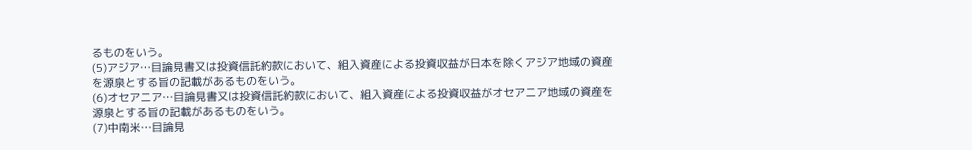るものをいう。
(5)アジア…目論見書又は投資信託約款において、組入資産による投資収益が日本を除くアジア地域の資産
を源泉とする旨の記載があるものをいう。
(6)オセアニア…目論見書又は投資信託約款において、組入資産による投資収益がオセアニア地域の資産を
源泉とする旨の記載があるものをいう。
(7)中南米…目論見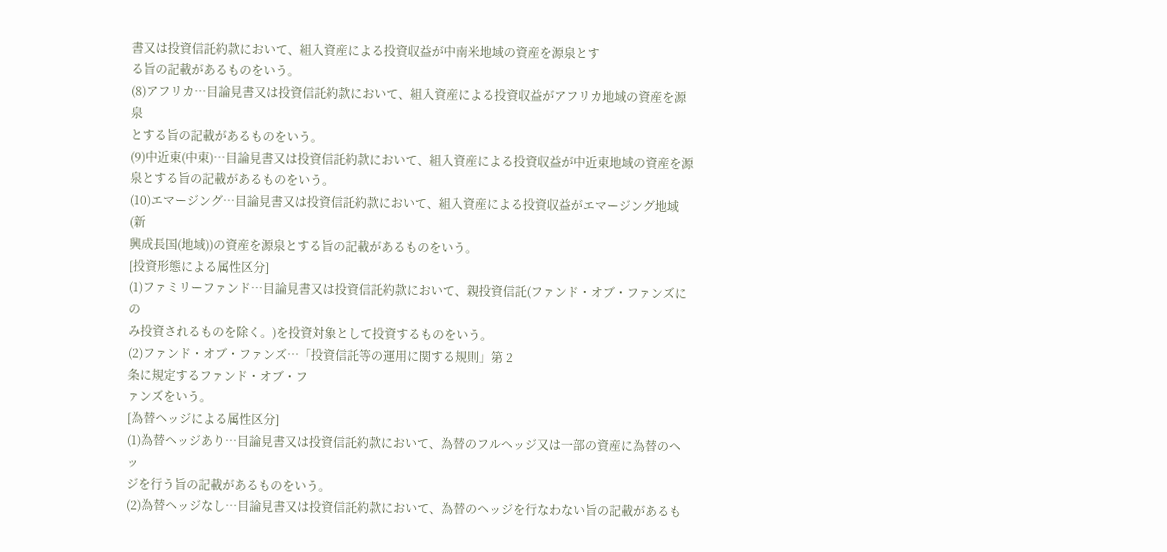書又は投資信託約款において、組入資産による投資収益が中南米地域の資産を源泉とす
る旨の記載があるものをいう。
(8)アフリカ…目論見書又は投資信託約款において、組入資産による投資収益がアフリカ地域の資産を源泉
とする旨の記載があるものをいう。
(9)中近東(中東)…目論見書又は投資信託約款において、組入資産による投資収益が中近東地域の資産を源
泉とする旨の記載があるものをいう。
(10)エマージング…目論見書又は投資信託約款において、組入資産による投資収益がエマージング地域(新
興成長国(地域))の資産を源泉とする旨の記載があるものをいう。
[投資形態による属性区分]
(1)ファミリーファンド…目論見書又は投資信託約款において、親投資信託(ファンド・オブ・ファンズにの
み投資されるものを除く。)を投資対象として投資するものをいう。
(2)ファンド・オブ・ファンズ…「投資信託等の運用に関する規則」第 2
条に規定するファンド・オブ・フ
ァンズをいう。
[為替ヘッジによる属性区分]
(1)為替ヘッジあり…目論見書又は投資信託約款において、為替のフルヘッジ又は一部の資産に為替のヘッ
ジを行う旨の記載があるものをいう。
(2)為替ヘッジなし…目論見書又は投資信託約款において、為替のヘッジを行なわない旨の記載があるも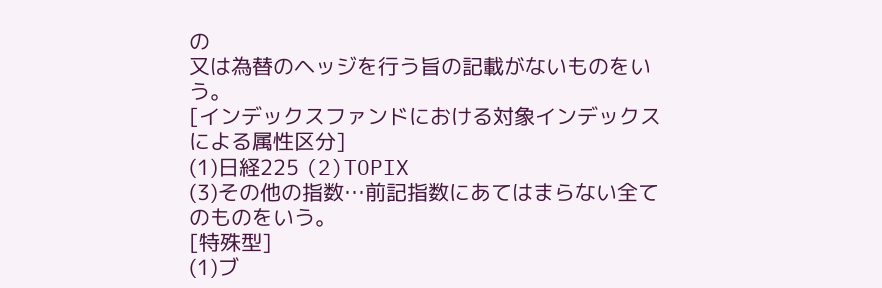の
又は為替のヘッジを行う旨の記載がないものをいう。
[インデックスファンドにおける対象インデックスによる属性区分]
(1)日経225 (2)TOPIX
(3)その他の指数…前記指数にあてはまらない全てのものをいう。
[特殊型]
(1)ブ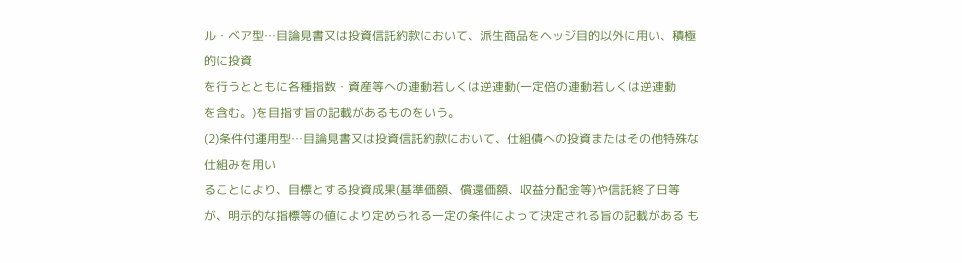ル・ベア型…目論見書又は投資信託約款において、派生商品をヘッジ目的以外に用い、積極的に投資
を行うとともに各種指数・資産等への連動若しくは逆連動(一定倍の連動若しくは逆連動
を含む。)を目指す旨の記載があるものをいう。
(2)条件付運用型…目論見書又は投資信託約款において、仕組債への投資またはその他特殊な仕組みを用い
ることにより、目標とする投資成果(基準価額、償還価額、収益分配金等)や信託終了日等 が、明示的な指標等の値により定められる一定の条件によって決定される旨の記載がある も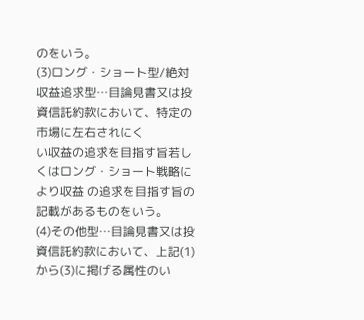のをいう。
(3)ロング・ショート型/絶対収益追求型…目論見書又は投資信託約款において、特定の市場に左右されにく
い収益の追求を目指す旨若しくはロング・ショート戦略により収益 の追求を目指す旨の記載があるものをいう。
(4)その他型…目論見書又は投資信託約款において、上記(1)から(3)に掲げる属性のい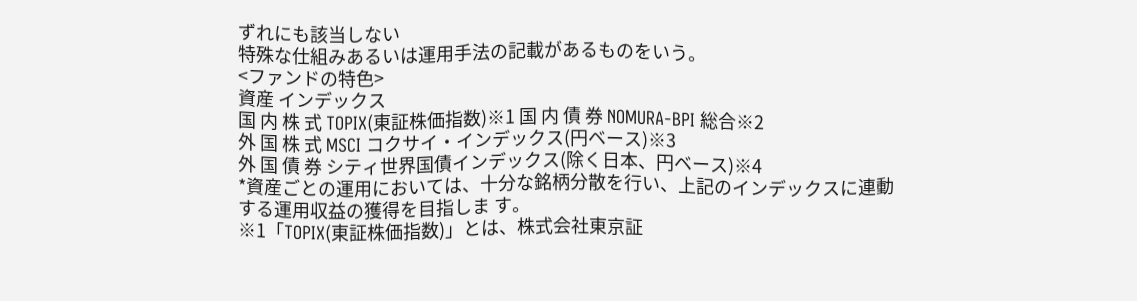ずれにも該当しない
特殊な仕組みあるいは運用手法の記載があるものをいう。
<ファンドの特色>
資産 インデックス
国 内 株 式 TOPIX(東証株価指数)※1 国 内 債 券 NOMURA-BPI 総合※2
外 国 株 式 MSCI コクサイ・インデックス(円ベース)※3
外 国 債 券 シティ世界国債インデックス(除く日本、円ベース)※4
*資産ごとの運用においては、十分な銘柄分散を行い、上記のインデックスに連動する運用収益の獲得を目指しま す。
※1「TOPIX(東証株価指数)」とは、株式会社東京証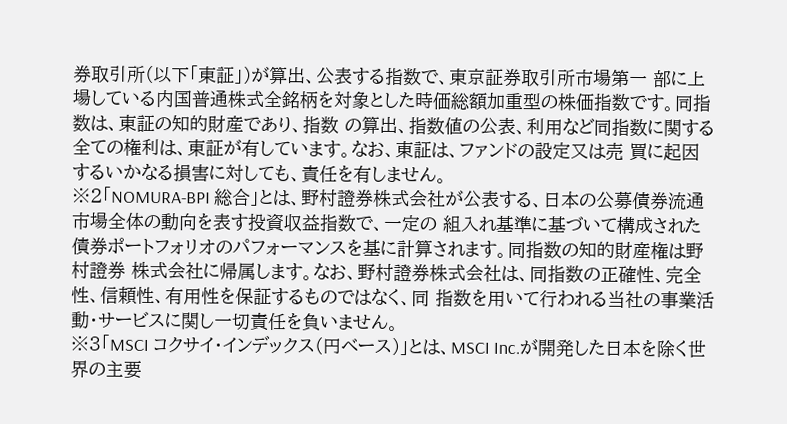券取引所(以下「東証」)が算出、公表する指数で、東京証券取引所市場第一 部に上場している内国普通株式全銘柄を対象とした時価総額加重型の株価指数です。同指数は、東証の知的財産であり、指数 の算出、指数値の公表、利用など同指数に関する全ての権利は、東証が有しています。なお、東証は、ファンドの設定又は売 買に起因するいかなる損害に対しても、責任を有しません。
※2「NOMURA-BPI 総合」とは、野村證券株式会社が公表する、日本の公募債券流通市場全体の動向を表す投資収益指数で、一定の 組入れ基準に基づいて構成された債券ポートフォリオのパフォーマンスを基に計算されます。同指数の知的財産権は野村證券 株式会社に帰属します。なお、野村證券株式会社は、同指数の正確性、完全性、信頼性、有用性を保証するものではなく、同 指数を用いて行われる当社の事業活動・サービスに関し一切責任を負いません。
※3「MSCI コクサイ・インデックス(円ベース)」とは、MSCI Inc.が開発した日本を除く世界の主要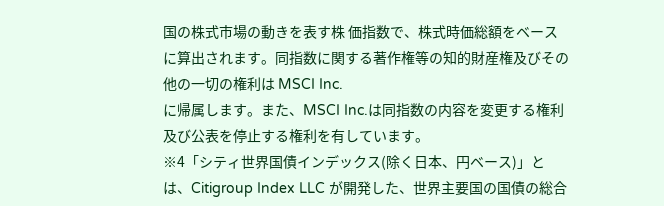国の株式市場の動きを表す株 価指数で、株式時価総額をベースに算出されます。同指数に関する著作権等の知的財産権及びその他の一切の権利は MSCI Inc.
に帰属します。また、MSCI Inc.は同指数の内容を変更する権利及び公表を停止する権利を有しています。
※4「シティ世界国債インデックス(除く日本、円ベース)」とは、Citigroup Index LLC が開発した、世界主要国の国債の総合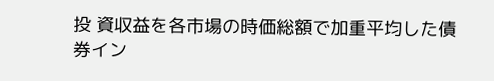投 資収益を各市場の時価総額で加重平均した債券イン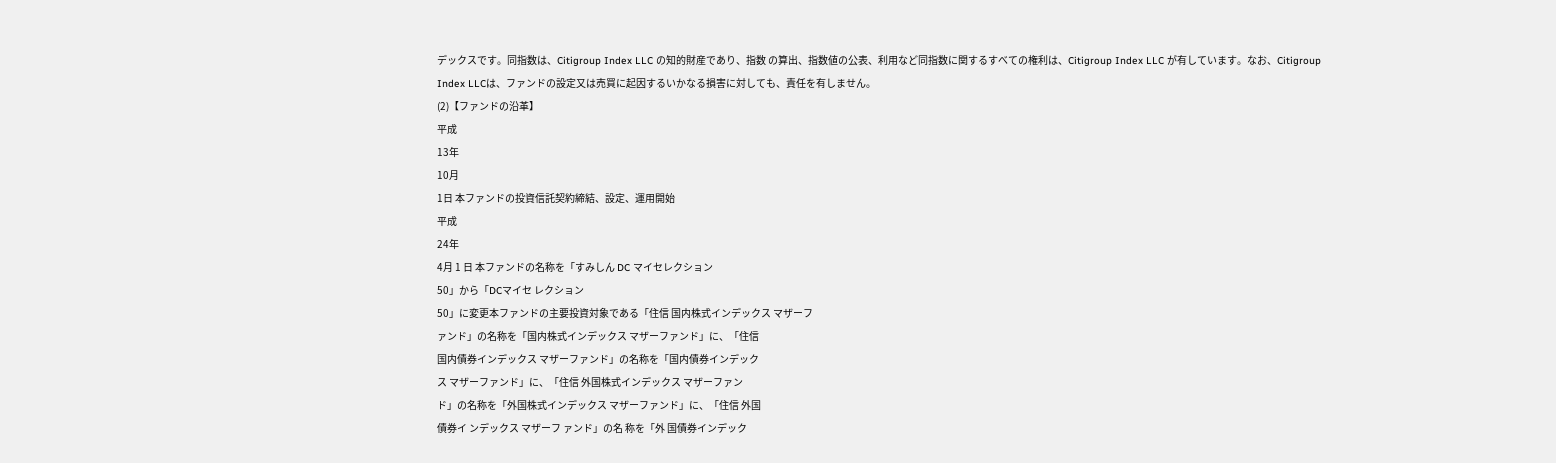デックスです。同指数は、Citigroup Index LLC の知的財産であり、指数 の算出、指数値の公表、利用など同指数に関するすべての権利は、Citigroup Index LLC が有しています。なお、Citigroup
Index LLCは、ファンドの設定又は売買に起因するいかなる損害に対しても、責任を有しません。
(2)【ファンドの沿革】
平成
13年
10月
1日 本ファンドの投資信託契約締結、設定、運用開始
平成
24年
4月 1 日 本ファンドの名称を「すみしん DC マイセレクション
50」から「DCマイセ レクション
50」に変更本ファンドの主要投資対象である「住信 国内株式インデックス マザーフ
ァンド」の名称を「国内株式インデックス マザーファンド」に、「住信
国内債券インデックス マザーファンド」の名称を「国内債券インデック
ス マザーファンド」に、「住信 外国株式インデックス マザーファン
ド」の名称を「外国株式インデックス マザーファンド」に、「住信 外国
債券イ ンデックス マザーフ ァンド」の名 称を「外 国債券インデック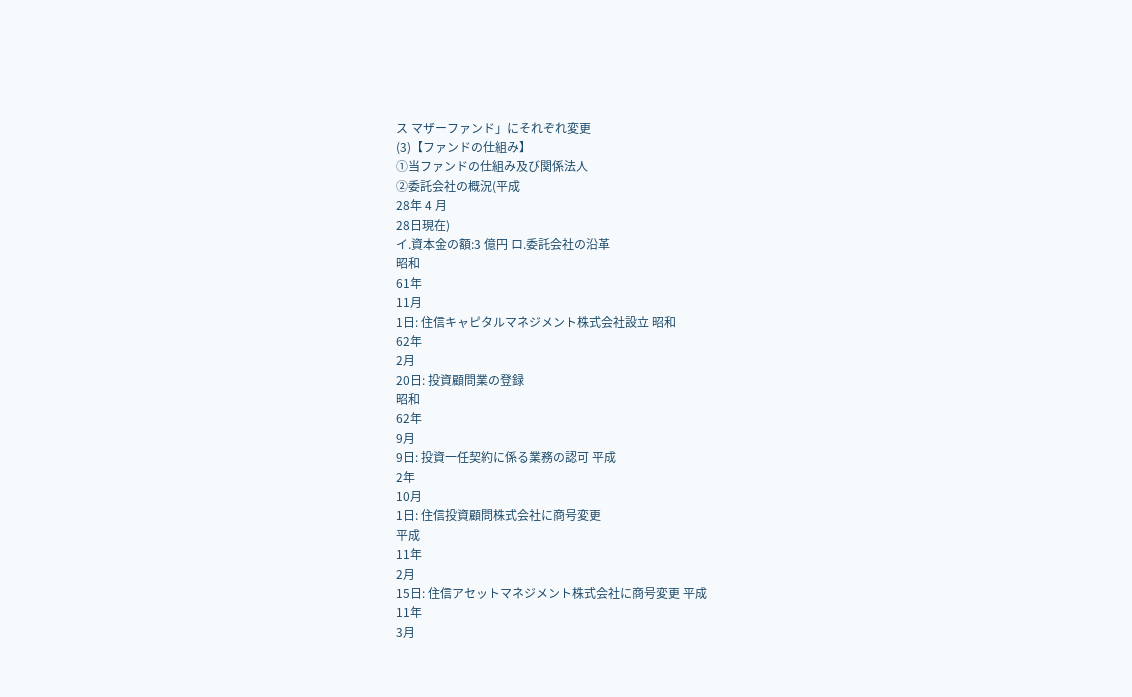ス マザーファンド」にそれぞれ変更
(3)【ファンドの仕組み】
①当ファンドの仕組み及び関係法人
②委託会社の概況(平成
28年 4 月
28日現在)
イ.資本金の額:3 億円 ロ.委託会社の沿革
昭和
61年
11月
1日: 住信キャピタルマネジメント株式会社設立 昭和
62年
2月
20日: 投資顧問業の登録
昭和
62年
9月
9日: 投資一任契約に係る業務の認可 平成
2年
10月
1日: 住信投資顧問株式会社に商号変更
平成
11年
2月
15日: 住信アセットマネジメント株式会社に商号変更 平成
11年
3月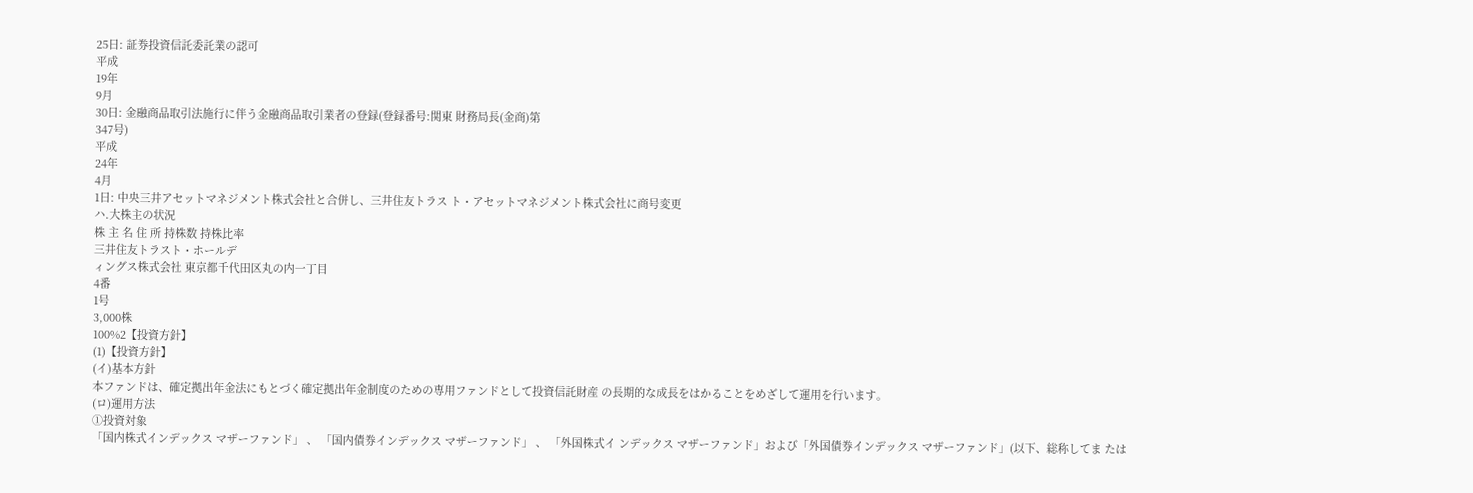25日: 証券投資信託委託業の認可
平成
19年
9月
30日: 金融商品取引法施行に伴う金融商品取引業者の登録(登録番号:関東 財務局長(金商)第
347号)
平成
24年
4月
1日: 中央三井アセットマネジメント株式会社と合併し、三井住友トラス ト・アセットマネジメント株式会社に商号変更
ハ.大株主の状況
株 主 名 住 所 持株数 持株比率
三井住友トラスト・ホールデ
ィングス株式会社 東京都千代田区丸の内一丁目
4番
1号
3,000株
100%2【投資方針】
(1)【投資方針】
(イ)基本方針
本ファンドは、確定拠出年金法にもとづく確定拠出年金制度のための専用ファンドとして投資信託財産 の長期的な成長をはかることをめざして運用を行います。
(ロ)運用方法
①投資対象
「国内株式インデックス マザーファンド」 、 「国内債券インデックス マザーファンド」 、 「外国株式イ ンデックス マザーファンド」および「外国債券インデックス マザーファンド」(以下、総称してま たは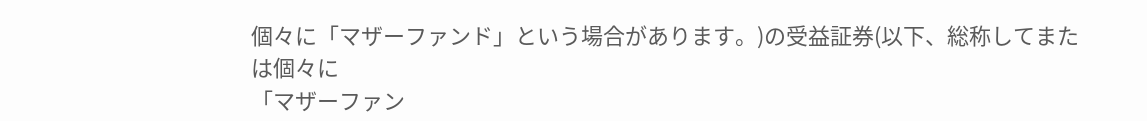個々に「マザーファンド」という場合があります。)の受益証券(以下、総称してまたは個々に
「マザーファン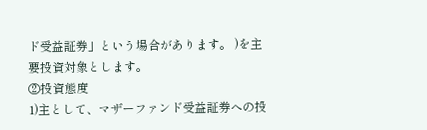ド受益証券」という場合があります。 )を主要投資対象とします。
②投資態度
1)主として、マザーファンド受益証券への投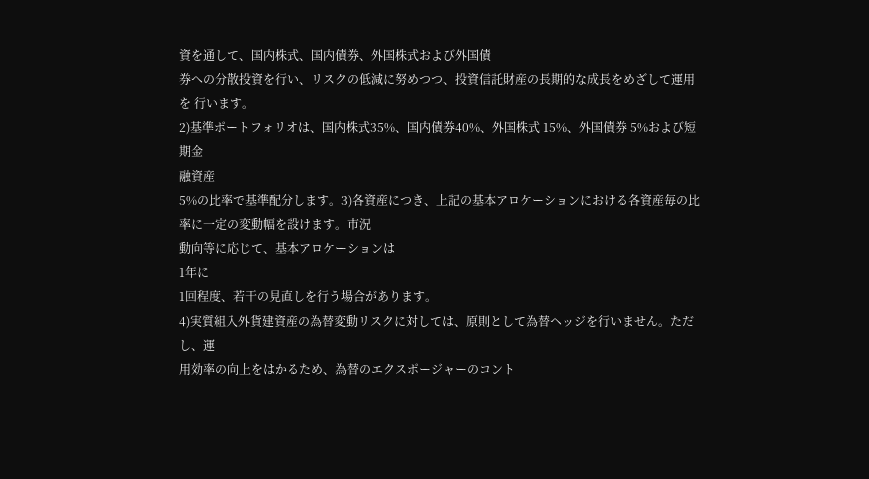資を通して、国内株式、国内債券、外国株式および外国債
券への分散投資を行い、リスクの低減に努めつつ、投資信託財産の長期的な成長をめざして運用を 行います。
2)基準ポートフォリオは、国内株式35%、国内債券40%、外国株式 15%、外国債券 5%および短期金
融資産
5%の比率で基準配分します。3)各資産につき、上記の基本アロケーションにおける各資産毎の比率に一定の変動幅を設けます。市況
動向等に応じて、基本アロケーションは
1年に
1回程度、若干の見直しを行う場合があります。
4)実質組入外貨建資産の為替変動リスクに対しては、原則として為替ヘッジを行いません。ただし、運
用効率の向上をはかるため、為替のエクスポージャーのコント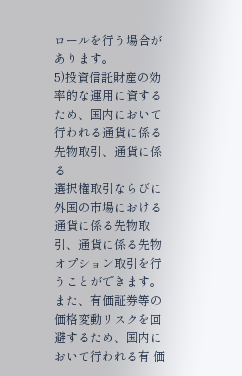ロールを行う場合があります。
5)投資信託財産の効率的な運用に資するため、国内において行われる通貨に係る先物取引、通貨に係る
選択権取引ならびに外国の市場における通貨に係る先物取引、通貨に係る先物オプション取引を行 うことができます。また、有価証券等の価格変動リスクを回避するため、国内において行われる有 価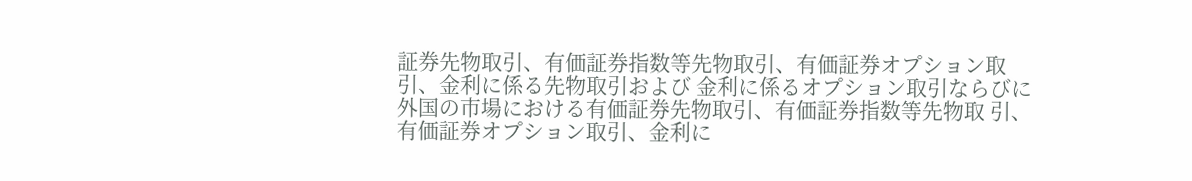証券先物取引、有価証券指数等先物取引、有価証券オプション取引、金利に係る先物取引および 金利に係るオプション取引ならびに外国の市場における有価証券先物取引、有価証券指数等先物取 引、有価証券オプション取引、金利に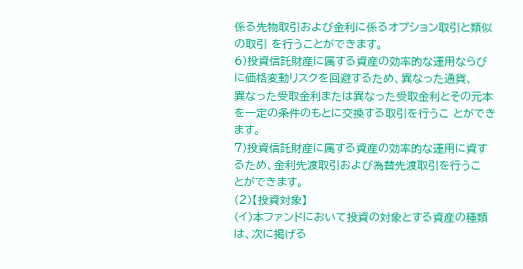係る先物取引および金利に係るオプション取引と類似の取引 を行うことができます。
6)投資信託財産に属する資産の効率的な運用ならびに価格変動リスクを回避するため、異なった通貨、
異なった受取金利または異なった受取金利とその元本を一定の条件のもとに交換する取引を行うこ とができます。
7)投資信託財産に属する資産の効率的な運用に資するため、金利先渡取引および為替先渡取引を行うこ
とができます。
(2)【投資対象】
(イ)本ファンドにおいて投資の対象とする資産の種類は、次に掲げる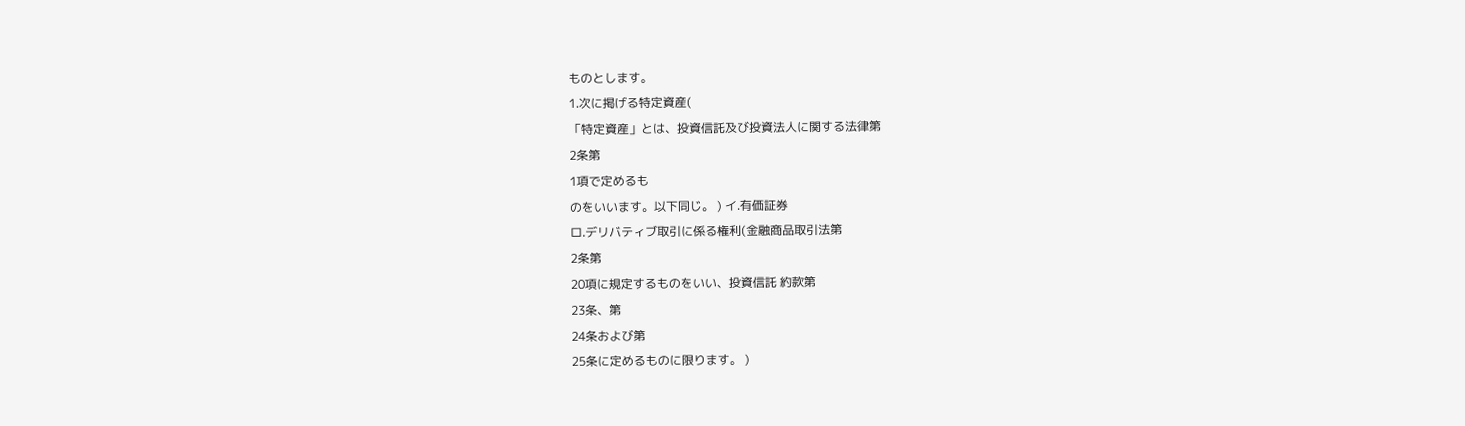ものとします。
1.次に掲げる特定資産(
「特定資産」とは、投資信託及び投資法人に関する法律第
2条第
1項で定めるも
のをいいます。以下同じ。 ) イ.有価証券
ロ.デリバティブ取引に係る権利(金融商品取引法第
2条第
20項に規定するものをいい、投資信託 約款第
23条、第
24条および第
25条に定めるものに限ります。 )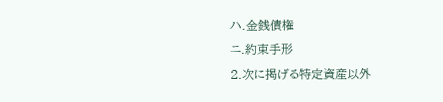ハ.金銭債権
ニ.約束手形
2.次に掲げる特定資産以外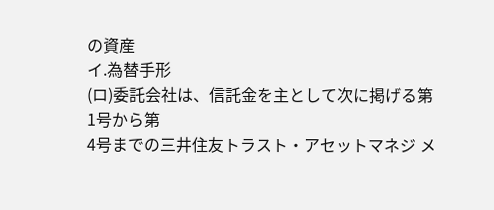の資産
イ.為替手形
(ロ)委託会社は、信託金を主として次に掲げる第
1号から第
4号までの三井住友トラスト・アセットマネジ メ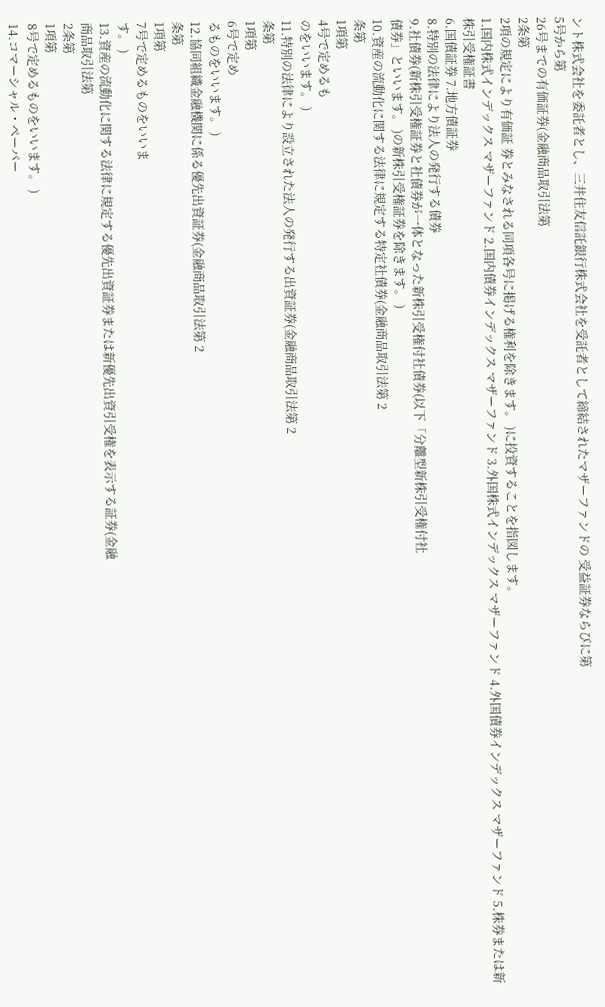ント株式会社を委託者とし、三井住友信託銀行株式会社を受託者として締結されたマザーファンドの 受益証券ならびに第
5号から第
26号までの有価証券(金融商品取引法第
2条第
2項の規定により有価証 券とみなされる同項各号に掲げる権利を除きます。 )に投資することを指図します。
1.国内株式インデックス マザーファンド 2.国内債券インデックス マザーファンド 3.外国株式インデックス マザーファンド 4.外国債券インデックス マザーファンド 5.株券または新株引受権証書
6.国債証券 7.地方債証券
8.特別の法律により法人の発行する債券
9.社債券(新株引受権証券と社債券が一体となった新株引受権付社債券(以下「分離型新株引受権付社
債券」といいます。 )の新株引受権証券を除きます。 )
10.資産の流動化に関する法律に規定する特定社債券(金融商品取引法第 2
条第
1項第
4号で定めるも
のをいいます。 )
11.特別の法律により設立された法人の発行する出資証券(金融商品取引法第 2
条第
1項第
6号で定め
るものをいいます。 )
12.協同組織金融機関に係る優先出資証券(金融商品取引法第 2
条第
1項第
7号で定めるものをいいま
す。 )
13.資産の流動化に関する法律に規定する優先出資証券または新優先出資引受権を表示する証券(金融
商品取引法第
2条第
1項第
8号で定めるものをいいます。 )
14.コマーシャル・ペーパー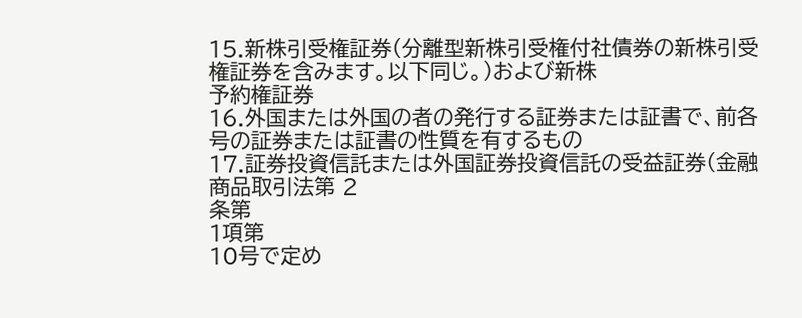15.新株引受権証券(分離型新株引受権付社債券の新株引受権証券を含みます。以下同じ。)および新株
予約権証券
16.外国または外国の者の発行する証券または証書で、前各号の証券または証書の性質を有するもの
17.証券投資信託または外国証券投資信託の受益証券(金融商品取引法第 2
条第
1項第
10号で定め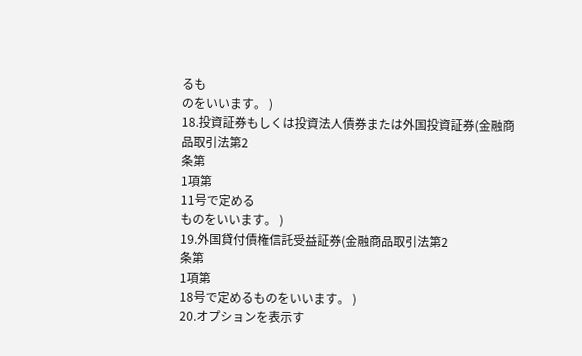るも
のをいいます。 )
18.投資証券もしくは投資法人債券または外国投資証券(金融商品取引法第2
条第
1項第
11号で定める
ものをいいます。 )
19.外国貸付債権信託受益証券(金融商品取引法第2
条第
1項第
18号で定めるものをいいます。 )
20.オプションを表示す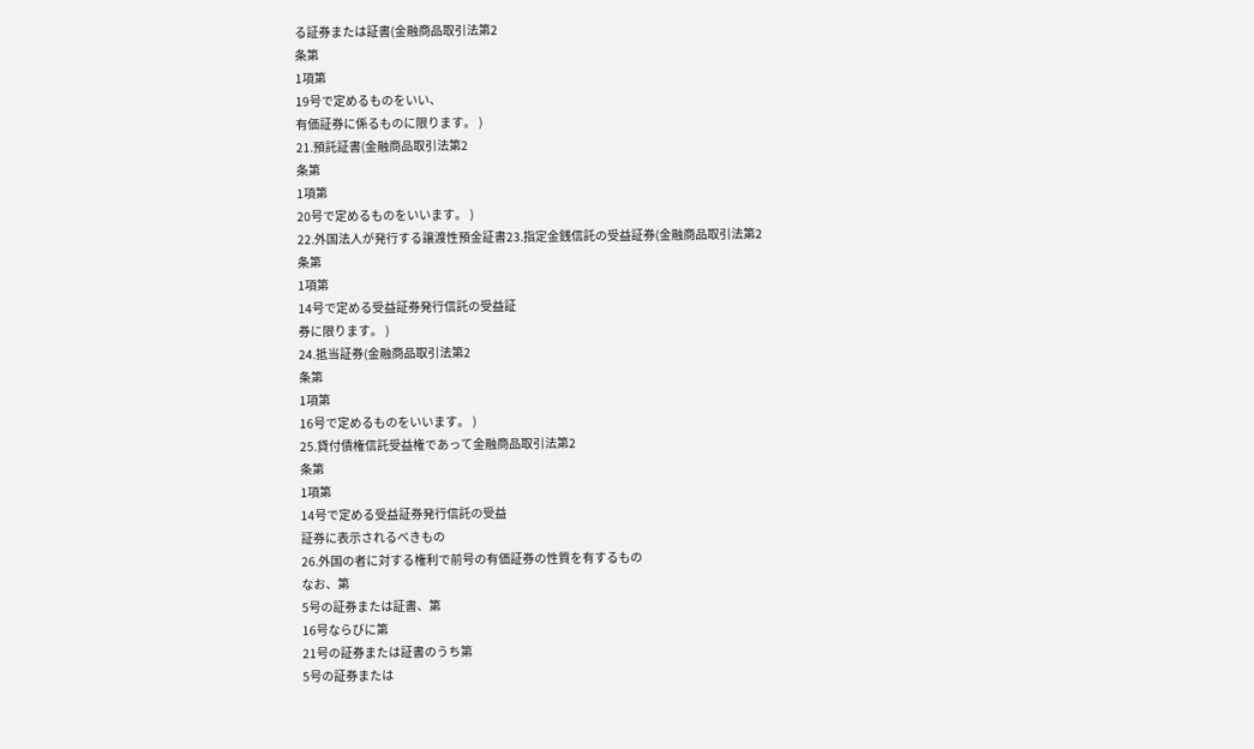る証券または証書(金融商品取引法第2
条第
1項第
19号で定めるものをいい、
有価証券に係るものに限ります。 )
21.預託証書(金融商品取引法第2
条第
1項第
20号で定めるものをいいます。 )
22.外国法人が発行する譲渡性預金証書23.指定金銭信託の受益証券(金融商品取引法第2
条第
1項第
14号で定める受益証券発行信託の受益証
券に限ります。 )
24.抵当証券(金融商品取引法第2
条第
1項第
16号で定めるものをいいます。 )
25.貸付債権信託受益権であって金融商品取引法第2
条第
1項第
14号で定める受益証券発行信託の受益
証券に表示されるべきもの
26.外国の者に対する権利で前号の有価証券の性質を有するもの
なお、第
5号の証券または証書、第
16号ならびに第
21号の証券または証書のうち第
5号の証券または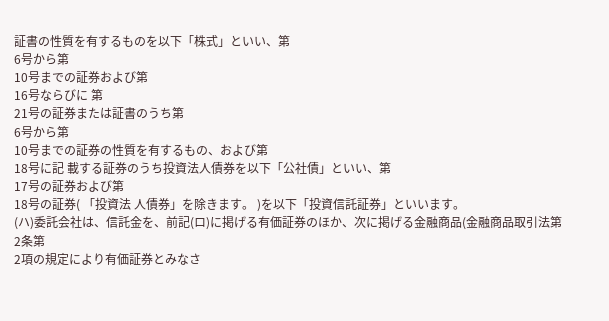証書の性質を有するものを以下「株式」といい、第
6号から第
10号までの証券および第
16号ならびに 第
21号の証券または証書のうち第
6号から第
10号までの証券の性質を有するもの、および第
18号に記 載する証券のうち投資法人債券を以下「公社債」といい、第
17号の証券および第
18号の証券( 「投資法 人債券」を除きます。 )を以下「投資信託証券」といいます。
(ハ)委託会社は、信託金を、前記(ロ)に掲げる有価証券のほか、次に掲げる金融商品(金融商品取引法第
2条第
2項の規定により有価証券とみなさ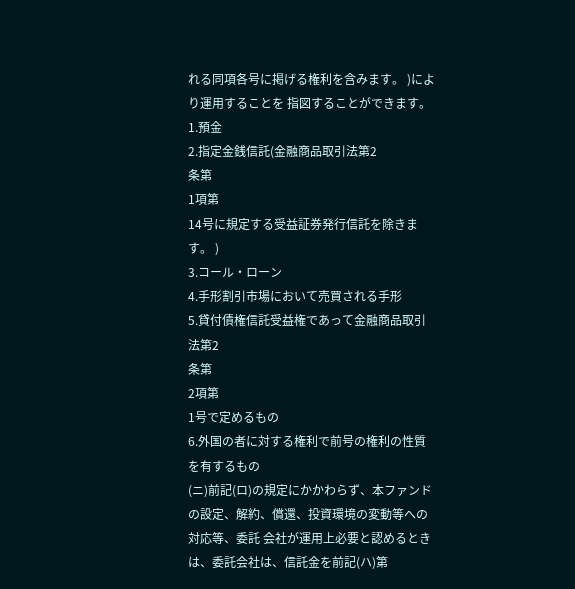れる同項各号に掲げる権利を含みます。 )により運用することを 指図することができます。
1.預金
2.指定金銭信託(金融商品取引法第2
条第
1項第
14号に規定する受益証券発行信託を除きます。 )
3.コール・ローン
4.手形割引市場において売買される手形
5.貸付債権信託受益権であって金融商品取引法第2
条第
2項第
1号で定めるもの
6.外国の者に対する権利で前号の権利の性質を有するもの
(ニ)前記(ロ)の規定にかかわらず、本ファンドの設定、解約、償還、投資環境の変動等への対応等、委託 会社が運用上必要と認めるときは、委託会社は、信託金を前記(ハ)第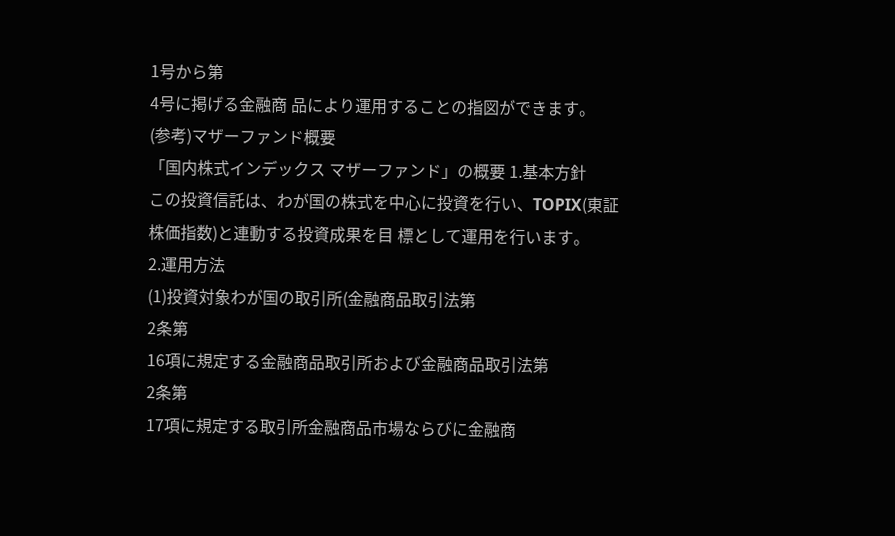1号から第
4号に掲げる金融商 品により運用することの指図ができます。
(参考)マザーファンド概要
「国内株式インデックス マザーファンド」の概要 1.基本方針
この投資信託は、わが国の株式を中心に投資を行い、TOPIX(東証株価指数)と連動する投資成果を目 標として運用を行います。
2.運用方法
(1)投資対象わが国の取引所(金融商品取引法第
2条第
16項に規定する金融商品取引所および金融商品取引法第
2条第
17項に規定する取引所金融商品市場ならびに金融商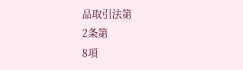品取引法第
2条第
8項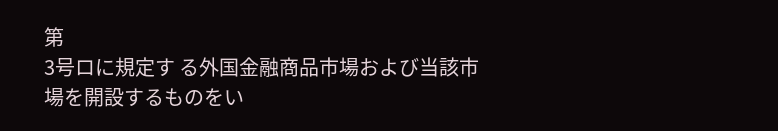第
3号ロに規定す る外国金融商品市場および当該市場を開設するものをい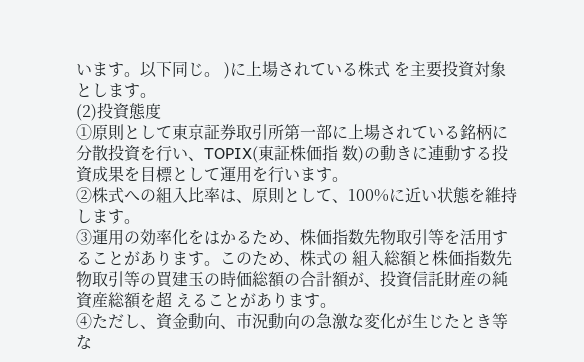います。以下同じ。 )に上場されている株式 を主要投資対象とします。
(2)投資態度
①原則として東京証券取引所第一部に上場されている銘柄に分散投資を行い、TOPIX(東証株価指 数)の動きに連動する投資成果を目標として運用を行います。
②株式への組入比率は、原則として、100%に近い状態を維持します。
③運用の効率化をはかるため、株価指数先物取引等を活用することがあります。このため、株式の 組入総額と株価指数先物取引等の買建玉の時価総額の合計額が、投資信託財産の純資産総額を超 えることがあります。
④ただし、資金動向、市況動向の急激な変化が生じたとき等な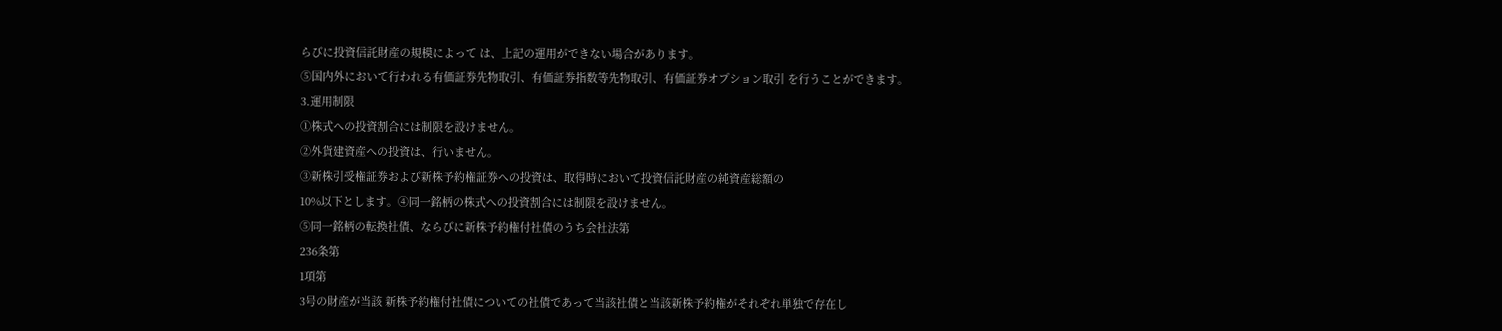らびに投資信託財産の規模によって は、上記の運用ができない場合があります。
⑤国内外において行われる有価証券先物取引、有価証券指数等先物取引、有価証券オプション取引 を行うことができます。
3.運用制限
①株式への投資割合には制限を設けません。
②外貨建資産への投資は、行いません。
③新株引受権証券および新株予約権証券への投資は、取得時において投資信託財産の純資産総額の
10%以下とします。④同一銘柄の株式への投資割合には制限を設けません。
⑤同一銘柄の転換社債、ならびに新株予約権付社債のうち会社法第
236条第
1項第
3号の財産が当該 新株予約権付社債についての社債であって当該社債と当該新株予約権がそれぞれ単独で存在し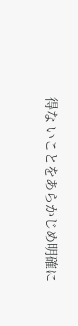得な いことをあらかじめ明確に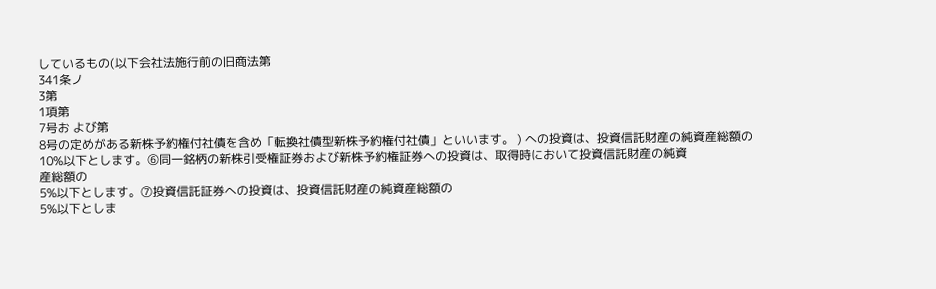しているもの(以下会社法施行前の旧商法第
341条ノ
3第
1項第
7号お よび第
8号の定めがある新株予約権付社債を含め「転換社債型新株予約権付社債」といいます。 ) への投資は、投資信託財産の純資産総額の
10%以下とします。⑥同一銘柄の新株引受権証券および新株予約権証券への投資は、取得時において投資信託財産の純資
産総額の
5%以下とします。⑦投資信託証券への投資は、投資信託財産の純資産総額の
5%以下としま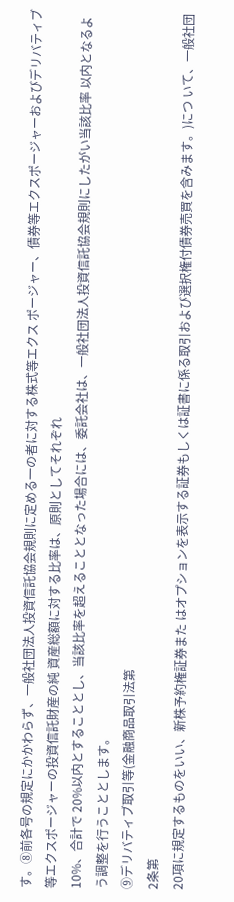す。⑧前各号の規定にかかわらず、一般社団法人投資信託協会規則に定める一の者に対する株式等エクス ポージャー、債券等エクスポージャーおよびデリバティブ等エクスポージャーの投資信託財産の純 資産総額に対する比率は、原則としてそれぞれ
10%、合計で 20%以内とすることとし、当該比率を超えることとなった場合には、委託会社は、一般社団法人投資信託協会規則にしたがい当該比率 以内となるよう調整を行うこととします。
⑨デリバティブ取引等(金融商品取引法第
2条第
20項に規定するものをいい、新株予約権証券また はオプションを表示する証券もしくは証書に係る取引および選択権付債券売買を含みます。)につ いて、一般社団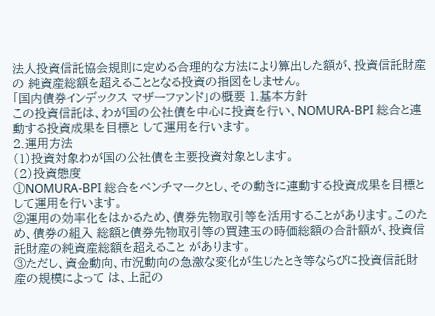法人投資信託協会規則に定める合理的な方法により算出した額が、投資信託財産の 純資産総額を超えることとなる投資の指図をしません。
「国内債券インデックス マザーファンド」の概要 1.基本方針
この投資信託は、わが国の公社債を中心に投資を行い、NOMURA-BPI 総合と連動する投資成果を目標と して運用を行います。
2.運用方法
(1)投資対象わが国の公社債を主要投資対象とします。
(2)投資態度
①NOMURA-BPI 総合をベンチマークとし、その動きに連動する投資成果を目標として運用を行います。
②運用の効率化をはかるため、債券先物取引等を活用することがあります。このため、債券の組入 総額と債券先物取引等の買建玉の時価総額の合計額が、投資信託財産の純資産総額を超えること があります。
③ただし、資金動向、市況動向の急激な変化が生じたとき等ならびに投資信託財産の規模によって は、上記の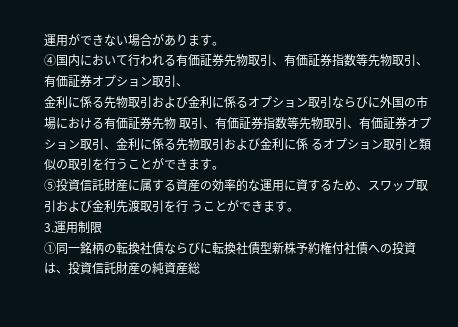運用ができない場合があります。
④国内において行われる有価証券先物取引、有価証券指数等先物取引、有価証券オプション取引、
金利に係る先物取引および金利に係るオプション取引ならびに外国の市場における有価証券先物 取引、有価証券指数等先物取引、有価証券オプション取引、金利に係る先物取引および金利に係 るオプション取引と類似の取引を行うことができます。
⑤投資信託財産に属する資産の効率的な運用に資するため、スワップ取引および金利先渡取引を行 うことができます。
3.運用制限
①同一銘柄の転換社債ならびに転換社債型新株予約権付社債への投資は、投資信託財産の純資産総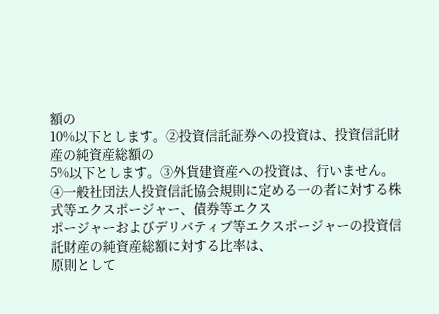額の
10%以下とします。②投資信託証券への投資は、投資信託財産の純資産総額の
5%以下とします。③外貨建資産への投資は、行いません。
④一般社団法人投資信託協会規則に定める一の者に対する株式等エクスポージャー、債券等エクス
ポージャーおよびデリバティブ等エクスポージャーの投資信託財産の純資産総額に対する比率は、
原則として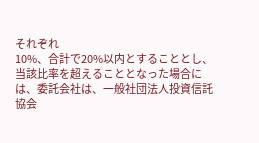それぞれ
10%、合計で20%以内とすることとし、当該比率を超えることとなった場合には、委託会社は、一般社団法人投資信託協会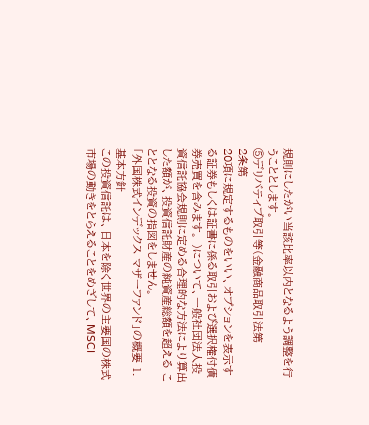規則にしたがい当該比率以内となるよう調整を行 うこととします。
⑤デリバティブ取引等(金融商品取引法第
2条第
20項に規定するものをいい、オプションを表示す る証券もしくは証書に係る取引および選択権付債券売買を含みます。 )について、一般社団法人投 資信託協会規則に定める合理的な方法により算出した額が、投資信託財産の純資産総額を超える こととなる投資の指図をしません。
「外国株式インデックス マザーファンド」の概要 1.基本方針
この投資信託は、日本を除く世界の主要国の株式市場の動きをとらえることをめざして、MSCI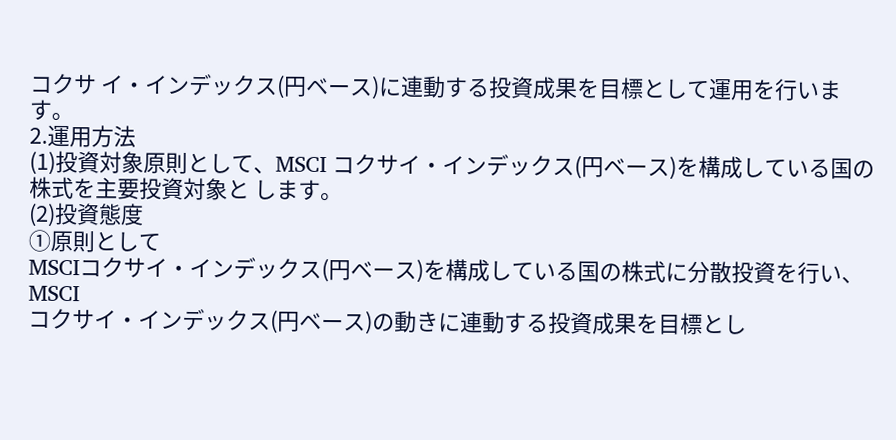コクサ イ・インデックス(円ベース)に連動する投資成果を目標として運用を行います。
2.運用方法
(1)投資対象原則として、MSCI コクサイ・インデックス(円ベース)を構成している国の株式を主要投資対象と します。
(2)投資態度
①原則として
MSCIコクサイ・インデックス(円ベース)を構成している国の株式に分散投資を行い、
MSCI
コクサイ・インデックス(円ベース)の動きに連動する投資成果を目標とし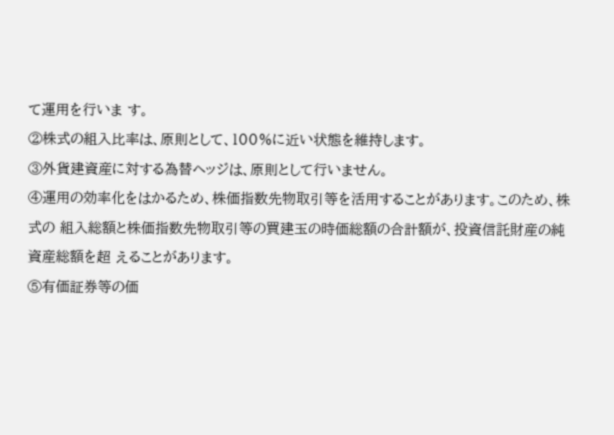て運用を行いま す。
②株式の組入比率は、原則として、100%に近い状態を維持します。
③外貨建資産に対する為替ヘッジは、原則として行いません。
④運用の効率化をはかるため、株価指数先物取引等を活用することがあります。このため、株式の 組入総額と株価指数先物取引等の買建玉の時価総額の合計額が、投資信託財産の純資産総額を超 えることがあります。
⑤有価証券等の価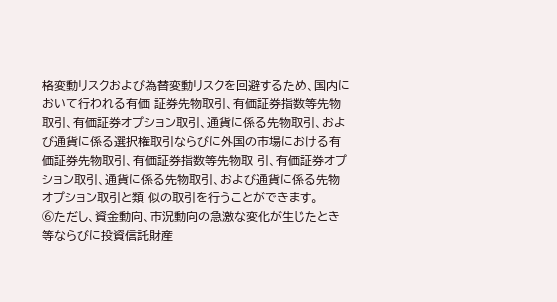格変動リスクおよび為替変動リスクを回避するため、国内において行われる有価 証券先物取引、有価証券指数等先物取引、有価証券オプション取引、通貨に係る先物取引、およ び通貨に係る選択権取引ならびに外国の市場における有価証券先物取引、有価証券指数等先物取 引、有価証券オプション取引、通貨に係る先物取引、および通貨に係る先物オプション取引と類 似の取引を行うことができます。
⑥ただし、資金動向、市況動向の急激な変化が生じたとき等ならびに投資信託財産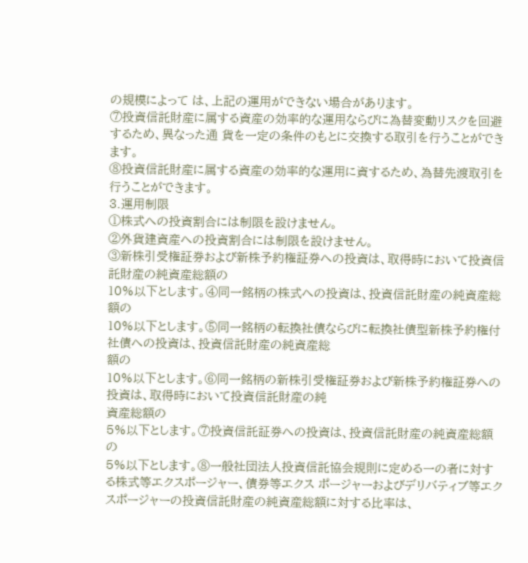の規模によって は、上記の運用ができない場合があります。
⑦投資信託財産に属する資産の効率的な運用ならびに為替変動リスクを回避するため、異なった通 貨を一定の条件のもとに交換する取引を行うことができます。
⑧投資信託財産に属する資産の効率的な運用に資するため、為替先渡取引を行うことができます。
3.運用制限
①株式への投資割合には制限を設けません。
②外貨建資産への投資割合には制限を設けません。
③新株引受権証券および新株予約権証券への投資は、取得時において投資信託財産の純資産総額の
10%以下とします。④同一銘柄の株式への投資は、投資信託財産の純資産総額の
10%以下とします。⑤同一銘柄の転換社債ならびに転換社債型新株予約権付社債への投資は、投資信託財産の純資産総
額の
10%以下とします。⑥同一銘柄の新株引受権証券および新株予約権証券への投資は、取得時において投資信託財産の純
資産総額の
5%以下とします。⑦投資信託証券への投資は、投資信託財産の純資産総額の
5%以下とします。⑧一般社団法人投資信託協会規則に定める一の者に対する株式等エクスポージャー、債券等エクス ポージャーおよびデリバティブ等エクスポージャーの投資信託財産の純資産総額に対する比率は、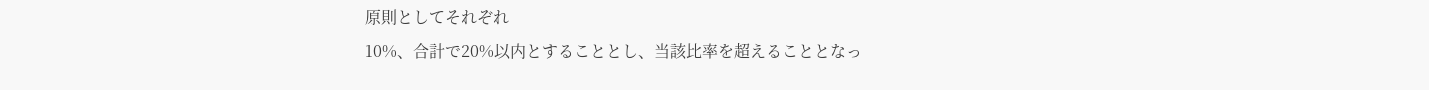原則としてそれぞれ
10%、合計で20%以内とすることとし、当該比率を超えることとなっ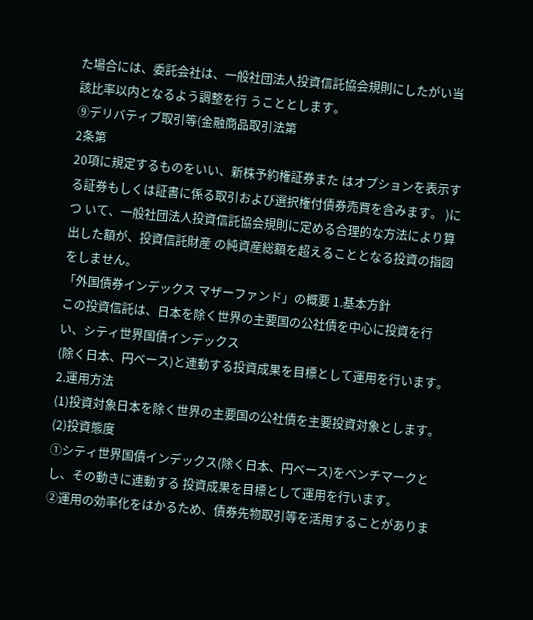た場合には、委託会社は、一般社団法人投資信託協会規則にしたがい当該比率以内となるよう調整を行 うこととします。
⑨デリバティブ取引等(金融商品取引法第
2条第
20項に規定するものをいい、新株予約権証券また はオプションを表示する証券もしくは証書に係る取引および選択権付債券売買を含みます。 )につ いて、一般社団法人投資信託協会規則に定める合理的な方法により算出した額が、投資信託財産 の純資産総額を超えることとなる投資の指図をしません。
「外国債券インデックス マザーファンド」の概要 1.基本方針
この投資信託は、日本を除く世界の主要国の公社債を中心に投資を行い、シティ世界国債インデックス
(除く日本、円ベース)と連動する投資成果を目標として運用を行います。
2.運用方法
(1)投資対象日本を除く世界の主要国の公社債を主要投資対象とします。
(2)投資態度
①シティ世界国債インデックス(除く日本、円ベース)をベンチマークとし、その動きに連動する 投資成果を目標として運用を行います。
②運用の効率化をはかるため、債券先物取引等を活用することがありま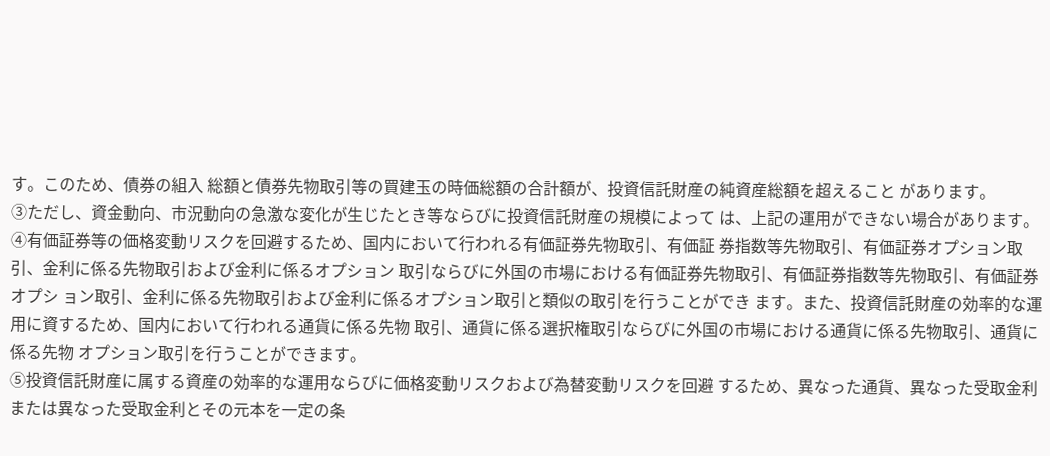す。このため、債券の組入 総額と債券先物取引等の買建玉の時価総額の合計額が、投資信託財産の純資産総額を超えること があります。
③ただし、資金動向、市況動向の急激な変化が生じたとき等ならびに投資信託財産の規模によって は、上記の運用ができない場合があります。
④有価証券等の価格変動リスクを回避するため、国内において行われる有価証券先物取引、有価証 券指数等先物取引、有価証券オプション取引、金利に係る先物取引および金利に係るオプション 取引ならびに外国の市場における有価証券先物取引、有価証券指数等先物取引、有価証券オプシ ョン取引、金利に係る先物取引および金利に係るオプション取引と類似の取引を行うことができ ます。また、投資信託財産の効率的な運用に資するため、国内において行われる通貨に係る先物 取引、通貨に係る選択権取引ならびに外国の市場における通貨に係る先物取引、通貨に係る先物 オプション取引を行うことができます。
⑤投資信託財産に属する資産の効率的な運用ならびに価格変動リスクおよび為替変動リスクを回避 するため、異なった通貨、異なった受取金利または異なった受取金利とその元本を一定の条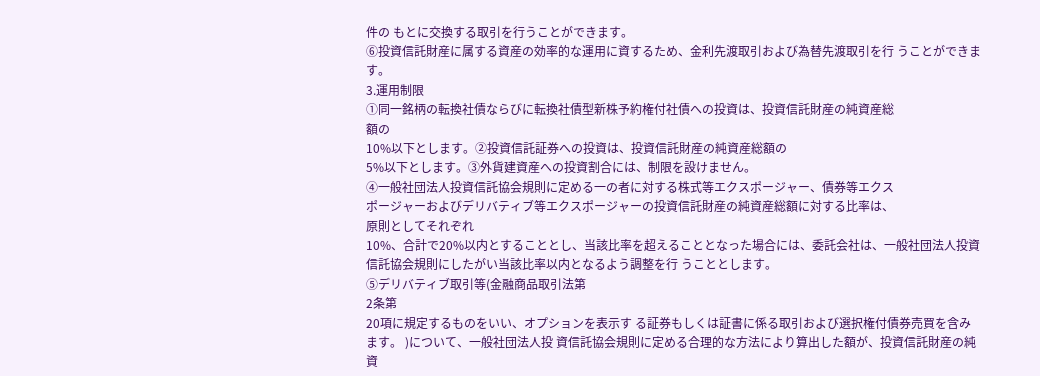件の もとに交換する取引を行うことができます。
⑥投資信託財産に属する資産の効率的な運用に資するため、金利先渡取引および為替先渡取引を行 うことができます。
3.運用制限
①同一銘柄の転換社債ならびに転換社債型新株予約権付社債への投資は、投資信託財産の純資産総
額の
10%以下とします。②投資信託証券への投資は、投資信託財産の純資産総額の
5%以下とします。③外貨建資産への投資割合には、制限を設けません。
④一般社団法人投資信託協会規則に定める一の者に対する株式等エクスポージャー、債券等エクス
ポージャーおよびデリバティブ等エクスポージャーの投資信託財産の純資産総額に対する比率は、
原則としてそれぞれ
10%、合計で20%以内とすることとし、当該比率を超えることとなった場合には、委託会社は、一般社団法人投資信託協会規則にしたがい当該比率以内となるよう調整を行 うこととします。
⑤デリバティブ取引等(金融商品取引法第
2条第
20項に規定するものをいい、オプションを表示す る証券もしくは証書に係る取引および選択権付債券売買を含みます。 )について、一般社団法人投 資信託協会規則に定める合理的な方法により算出した額が、投資信託財産の純資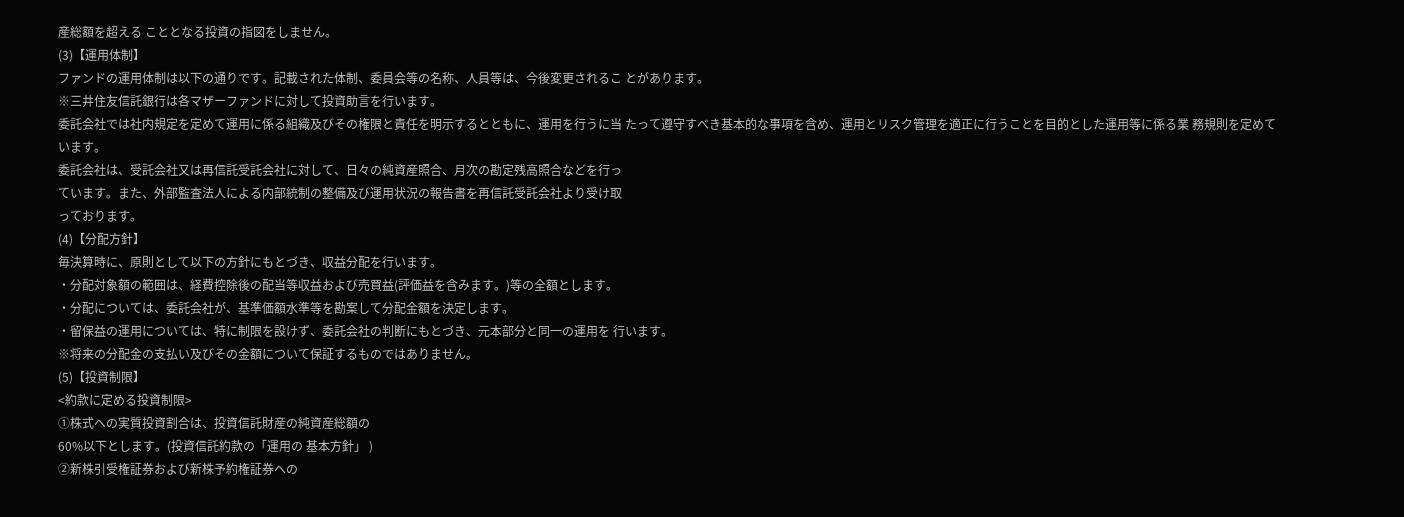産総額を超える こととなる投資の指図をしません。
(3)【運用体制】
ファンドの運用体制は以下の通りです。記載された体制、委員会等の名称、人員等は、今後変更されるこ とがあります。
※三井住友信託銀行は各マザーファンドに対して投資助言を行います。
委託会社では社内規定を定めて運用に係る組織及びその権限と責任を明示するとともに、運用を行うに当 たって遵守すべき基本的な事項を含め、運用とリスク管理を適正に行うことを目的とした運用等に係る業 務規則を定めています。
委託会社は、受託会社又は再信託受託会社に対して、日々の純資産照合、月次の勘定残高照合などを行っ
ています。また、外部監査法人による内部統制の整備及び運用状況の報告書を再信託受託会社より受け取
っております。
(4)【分配方針】
毎決算時に、原則として以下の方針にもとづき、収益分配を行います。
・分配対象額の範囲は、経費控除後の配当等収益および売買益(評価益を含みます。)等の全額とします。
・分配については、委託会社が、基準価額水準等を勘案して分配金額を決定します。
・留保益の運用については、特に制限を設けず、委託会社の判断にもとづき、元本部分と同一の運用を 行います。
※将来の分配金の支払い及びその金額について保証するものではありません。
(5)【投資制限】
<約款に定める投資制限>
①株式への実質投資割合は、投資信託財産の純資産総額の
60%以下とします。(投資信託約款の「運用の 基本方針」 )
②新株引受権証券および新株予約権証券への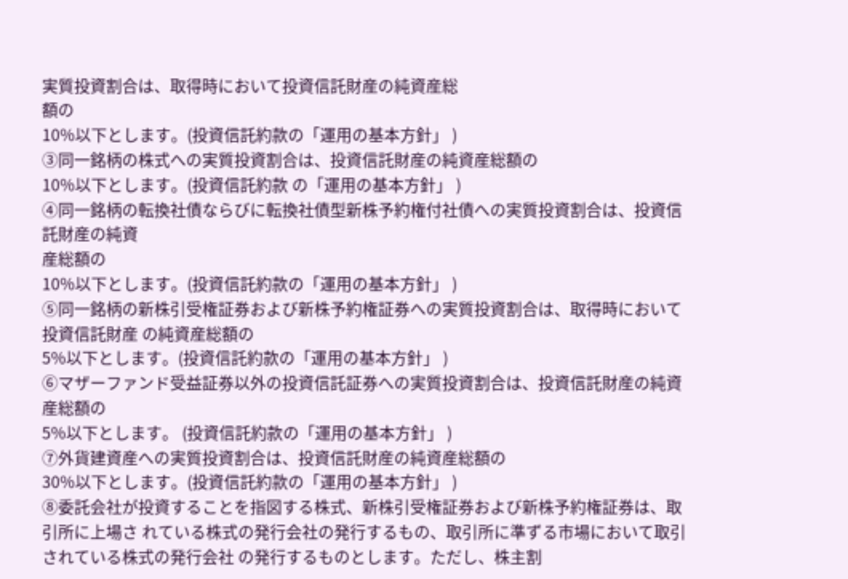実質投資割合は、取得時において投資信託財産の純資産総
額の
10%以下とします。(投資信託約款の「運用の基本方針」 )
③同一銘柄の株式への実質投資割合は、投資信託財産の純資産総額の
10%以下とします。(投資信託約款 の「運用の基本方針」 )
④同一銘柄の転換社債ならびに転換社債型新株予約権付社債への実質投資割合は、投資信託財産の純資
産総額の
10%以下とします。(投資信託約款の「運用の基本方針」 )
⑤同一銘柄の新株引受権証券および新株予約権証券への実質投資割合は、取得時において投資信託財産 の純資産総額の
5%以下とします。(投資信託約款の「運用の基本方針」 )
⑥マザーファンド受益証券以外の投資信託証券への実質投資割合は、投資信託財産の純資産総額の
5%以下とします。 (投資信託約款の「運用の基本方針」 )
⑦外貨建資産への実質投資割合は、投資信託財産の純資産総額の
30%以下とします。(投資信託約款の「運用の基本方針」 )
⑧委託会社が投資することを指図する株式、新株引受権証券および新株予約権証券は、取引所に上場さ れている株式の発行会社の発行するもの、取引所に準ずる市場において取引されている株式の発行会社 の発行するものとします。ただし、株主割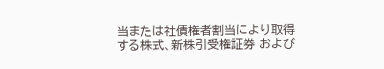当または社債権者割当により取得する株式、新株引受権証券 および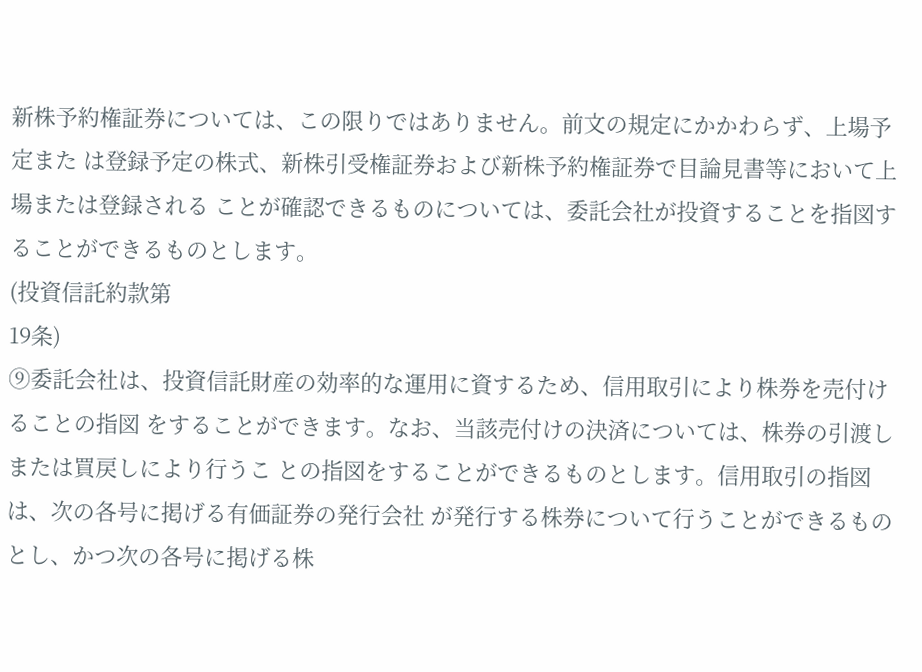新株予約権証券については、この限りではありません。前文の規定にかかわらず、上場予定また は登録予定の株式、新株引受権証券および新株予約権証券で目論見書等において上場または登録される ことが確認できるものについては、委託会社が投資することを指図することができるものとします。
(投資信託約款第
19条)
⑨委託会社は、投資信託財産の効率的な運用に資するため、信用取引により株券を売付けることの指図 をすることができます。なお、当該売付けの決済については、株券の引渡しまたは買戻しにより行うこ との指図をすることができるものとします。信用取引の指図は、次の各号に掲げる有価証券の発行会社 が発行する株券について行うことができるものとし、かつ次の各号に掲げる株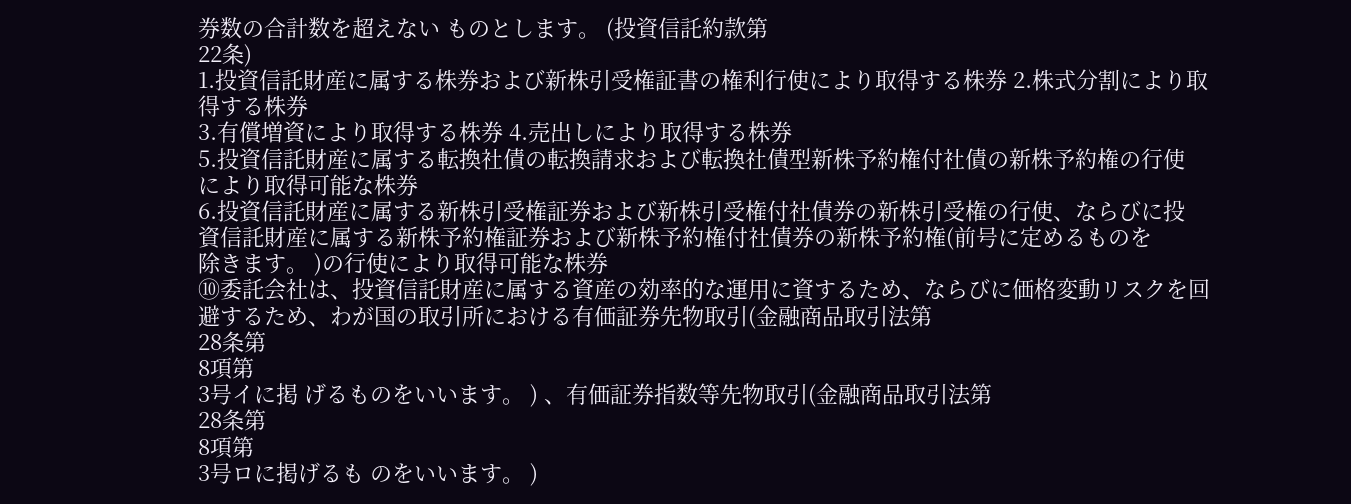券数の合計数を超えない ものとします。 (投資信託約款第
22条)
1.投資信託財産に属する株券および新株引受権証書の権利行使により取得する株券 2.株式分割により取得する株券
3.有償増資により取得する株券 4.売出しにより取得する株券
5.投資信託財産に属する転換社債の転換請求および転換社債型新株予約権付社債の新株予約権の行使
により取得可能な株券
6.投資信託財産に属する新株引受権証券および新株引受権付社債券の新株引受権の行使、ならびに投
資信託財産に属する新株予約権証券および新株予約権付社債券の新株予約権(前号に定めるものを
除きます。 )の行使により取得可能な株券
⑩委託会社は、投資信託財産に属する資産の効率的な運用に資するため、ならびに価格変動リスクを回 避するため、わが国の取引所における有価証券先物取引(金融商品取引法第
28条第
8項第
3号イに掲 げるものをいいます。 ) 、有価証券指数等先物取引(金融商品取引法第
28条第
8項第
3号ロに掲げるも のをいいます。 )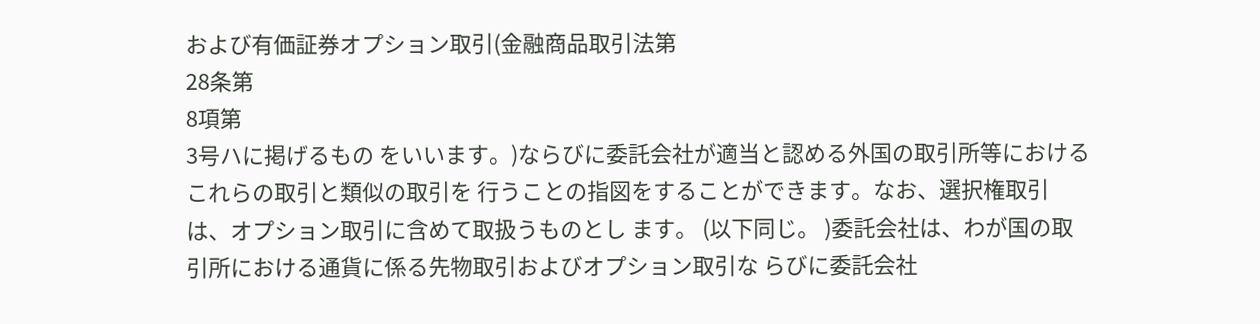および有価証券オプション取引(金融商品取引法第
28条第
8項第
3号ハに掲げるもの をいいます。)ならびに委託会社が適当と認める外国の取引所等におけるこれらの取引と類似の取引を 行うことの指図をすることができます。なお、選択権取引は、オプション取引に含めて取扱うものとし ます。 (以下同じ。 )委託会社は、わが国の取引所における通貨に係る先物取引およびオプション取引な らびに委託会社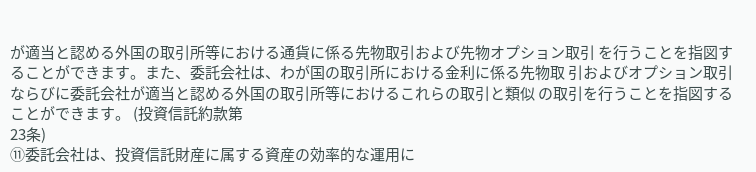が適当と認める外国の取引所等における通貨に係る先物取引および先物オプション取引 を行うことを指図することができます。また、委託会社は、わが国の取引所における金利に係る先物取 引およびオプション取引ならびに委託会社が適当と認める外国の取引所等におけるこれらの取引と類似 の取引を行うことを指図することができます。 (投資信託約款第
23条)
⑪委託会社は、投資信託財産に属する資産の効率的な運用に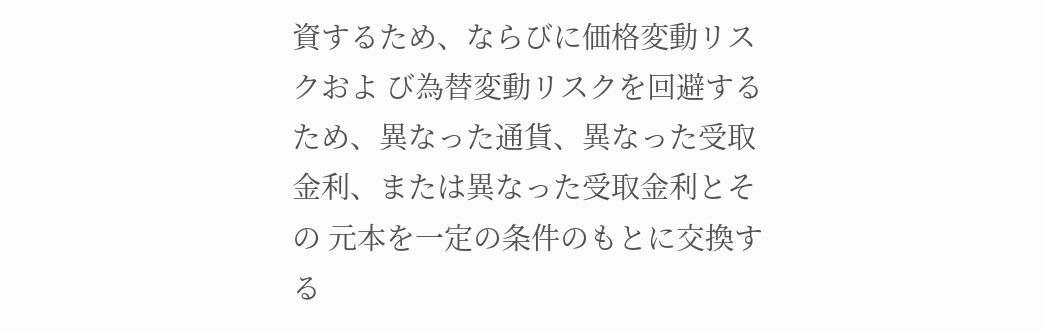資するため、ならびに価格変動リスクおよ び為替変動リスクを回避するため、異なった通貨、異なった受取金利、または異なった受取金利とその 元本を一定の条件のもとに交換する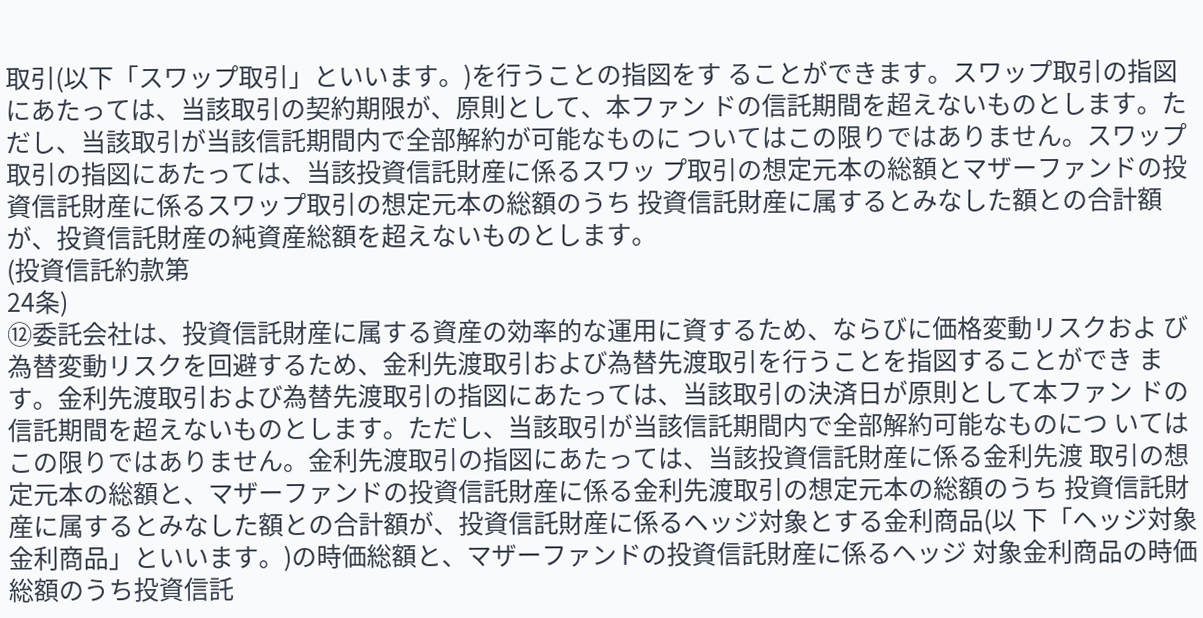取引(以下「スワップ取引」といいます。)を行うことの指図をす ることができます。スワップ取引の指図にあたっては、当該取引の契約期限が、原則として、本ファン ドの信託期間を超えないものとします。ただし、当該取引が当該信託期間内で全部解約が可能なものに ついてはこの限りではありません。スワップ取引の指図にあたっては、当該投資信託財産に係るスワッ プ取引の想定元本の総額とマザーファンドの投資信託財産に係るスワップ取引の想定元本の総額のうち 投資信託財産に属するとみなした額との合計額が、投資信託財産の純資産総額を超えないものとします。
(投資信託約款第
24条)
⑫委託会社は、投資信託財産に属する資産の効率的な運用に資するため、ならびに価格変動リスクおよ び為替変動リスクを回避するため、金利先渡取引および為替先渡取引を行うことを指図することができ ます。金利先渡取引および為替先渡取引の指図にあたっては、当該取引の決済日が原則として本ファン ドの信託期間を超えないものとします。ただし、当該取引が当該信託期間内で全部解約可能なものにつ いてはこの限りではありません。金利先渡取引の指図にあたっては、当該投資信託財産に係る金利先渡 取引の想定元本の総額と、マザーファンドの投資信託財産に係る金利先渡取引の想定元本の総額のうち 投資信託財産に属するとみなした額との合計額が、投資信託財産に係るヘッジ対象とする金利商品(以 下「ヘッジ対象金利商品」といいます。)の時価総額と、マザーファンドの投資信託財産に係るヘッジ 対象金利商品の時価総額のうち投資信託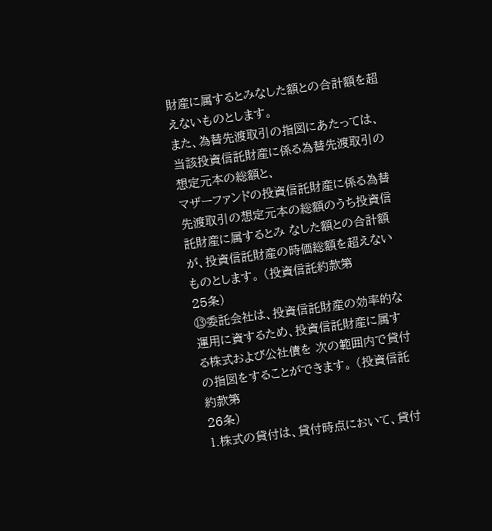財産に属するとみなした額との合計額を超えないものとします。
また、為替先渡取引の指図にあたっては、当該投資信託財産に係る為替先渡取引の想定元本の総額と、
マザーファンドの投資信託財産に係る為替先渡取引の想定元本の総額のうち投資信託財産に属するとみ なした額との合計額が、投資信託財産の時価総額を超えないものとします。 (投資信託約款第
25条)
⑬委託会社は、投資信託財産の効率的な運用に資するため、投資信託財産に属する株式および公社債を 次の範囲内で貸付の指図をすることができます。 (投資信託約款第
26条)
1.株式の貸付は、貸付時点において、貸付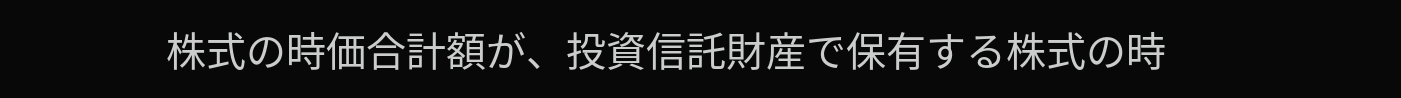株式の時価合計額が、投資信託財産で保有する株式の時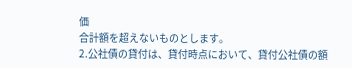価
合計額を超えないものとします。
2.公社債の貸付は、貸付時点において、貸付公社債の額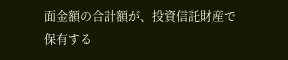面金額の合計額が、投資信託財産で保有する